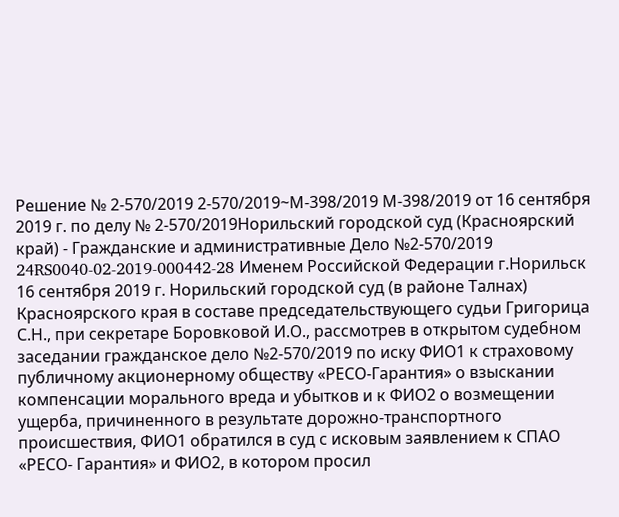Решение № 2-570/2019 2-570/2019~М-398/2019 М-398/2019 от 16 сентября 2019 г. по делу № 2-570/2019Норильский городской суд (Красноярский край) - Гражданские и административные Дело №2-570/2019 24RS0040-02-2019-000442-28 Именем Российской Федерации г.Норильск 16 сентября 2019 г. Норильский городской суд (в районе Талнах) Красноярского края в составе председательствующего судьи Григорица С.Н., при секретаре Боровковой И.О., рассмотрев в открытом судебном заседании гражданское дело №2-570/2019 по иску ФИО1 к страховому публичному акционерному обществу «РЕСО-Гарантия» о взыскании компенсации морального вреда и убытков и к ФИО2 о возмещении ущерба, причиненного в результате дорожно-транспортного происшествия, ФИО1 обратился в суд с исковым заявлением к СПАО «РЕСО- Гарантия» и ФИО2, в котором просил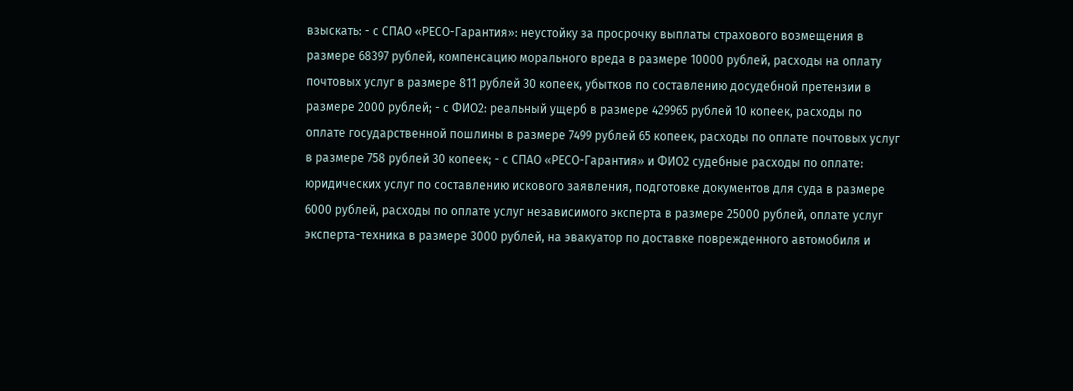взыскать: - с СПАО «РЕСО-Гарантия»: неустойку за просрочку выплаты страхового возмещения в размере 68397 рублей, компенсацию морального вреда в размере 10000 рублей, расходы на оплату почтовых услуг в размере 811 рублей 30 копеек, убытков по составлению досудебной претензии в размере 2000 рублей; - с ФИО2: реальный ущерб в размере 429965 рублей 10 копеек, расходы по оплате государственной пошлины в размере 7499 рублей 65 копеек, расходы по оплате почтовых услуг в размере 758 рублей 30 копеек; - с СПАО «РЕСО-Гарантия» и ФИО2 судебные расходы по оплате: юридических услуг по составлению искового заявления, подготовке документов для суда в размере 6000 рублей, расходы по оплате услуг независимого эксперта в размере 25000 рублей, оплате услуг эксперта-техника в размере 3000 рублей, на эвакуатор по доставке поврежденного автомобиля и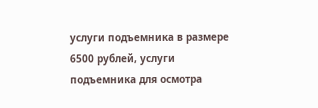услуги подъемника в размере 6500 рублей, услуги подъемника для осмотра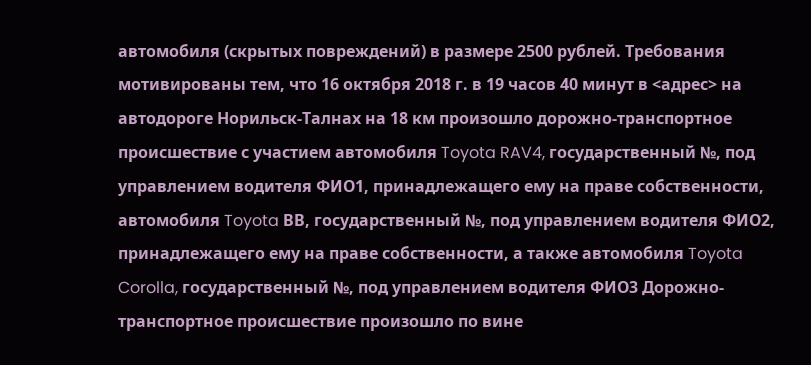автомобиля (скрытых повреждений) в размере 2500 рублей. Требования мотивированы тем, что 16 октября 2018 г. в 19 часов 40 минут в <адрес> на автодороге Норильск-Талнах на 18 км произошло дорожно-транспортное происшествие с участием автомобиля Toyota RAV4, государственный №, под управлением водителя ФИО1, принадлежащего ему на праве собственности, автомобиля Toyota ВВ, государственный №, под управлением водителя ФИО2, принадлежащего ему на праве собственности, а также автомобиля Toyota Corolla, государственный №, под управлением водителя ФИО3 Дорожно-транспортное происшествие произошло по вине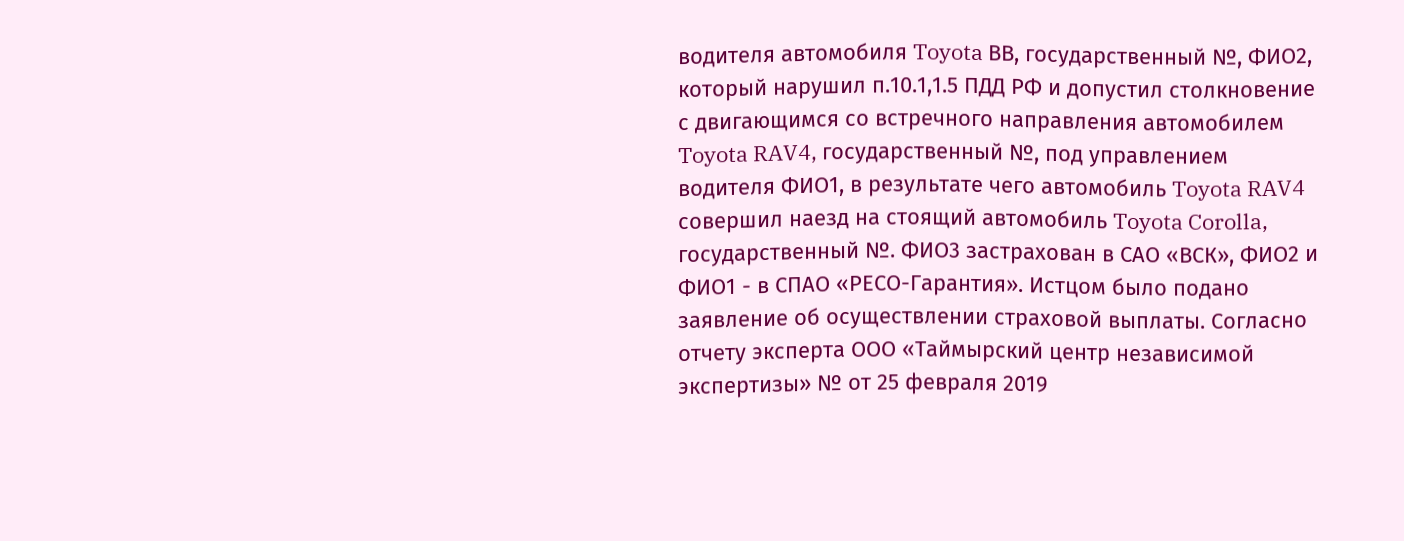водителя автомобиля Toyota ВВ, государственный №, ФИО2, который нарушил п.10.1,1.5 ПДД РФ и допустил столкновение с двигающимся со встречного направления автомобилем Toyota RAV4, государственный №, под управлением водителя ФИО1, в результате чего автомобиль Toyota RAV4 совершил наезд на стоящий автомобиль Toyota Corolla, государственный №. ФИО3 застрахован в САО «ВСК», ФИО2 и ФИО1 - в СПАО «РЕСО-Гарантия». Истцом было подано заявление об осуществлении страховой выплаты. Согласно отчету эксперта ООО «Таймырский центр независимой экспертизы» № от 25 февраля 2019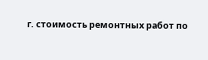г. стоимость ремонтных работ по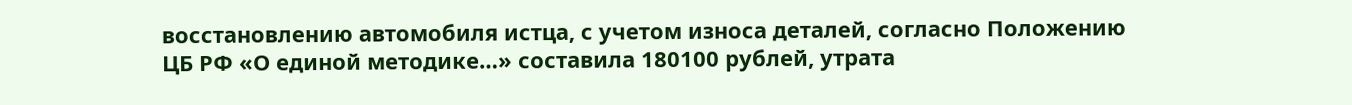восстановлению автомобиля истца, с учетом износа деталей, согласно Положению ЦБ РФ «О единой методике…» составила 180100 рублей, утрата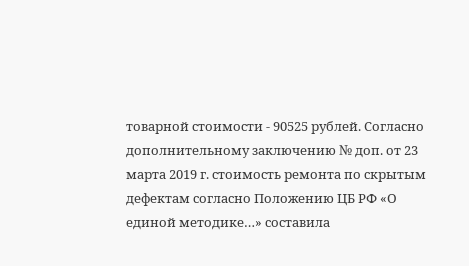товарной стоимости - 90525 рублей. Согласно дополнительному заключению № доп. от 23 марта 2019 г. стоимость ремонта по скрытым дефектам согласно Положению ЦБ РФ «О единой методике…» составила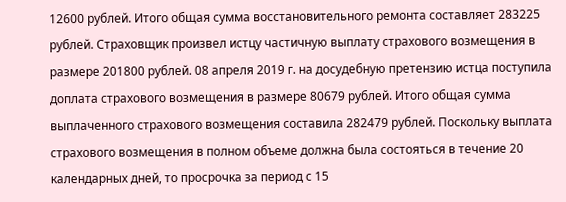12600 рублей. Итого общая сумма восстановительного ремонта составляет 283225 рублей. Страховщик произвел истцу частичную выплату страхового возмещения в размере 201800 рублей. 08 апреля 2019 г. на досудебную претензию истца поступила доплата страхового возмещения в размере 80679 рублей. Итого общая сумма выплаченного страхового возмещения составила 282479 рублей. Поскольку выплата страхового возмещения в полном объеме должна была состояться в течение 20 календарных дней, то просрочка за период с 15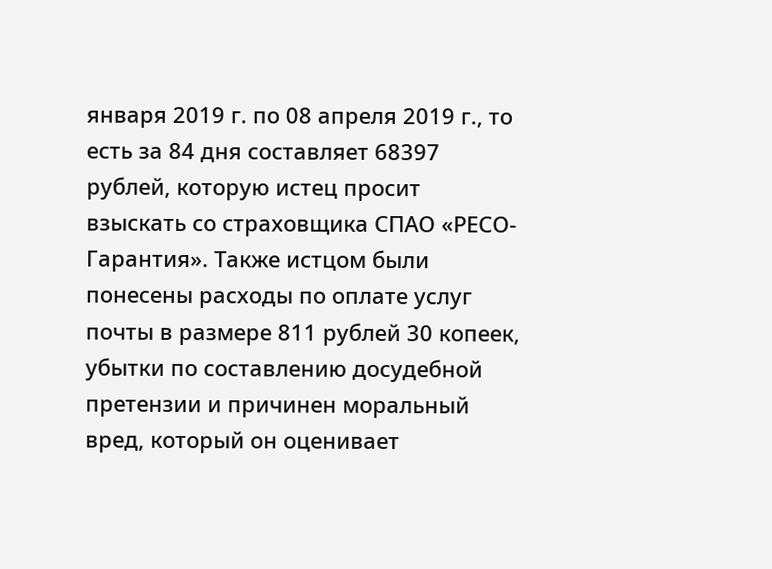января 2019 г. по 08 апреля 2019 г., то есть за 84 дня составляет 68397 рублей, которую истец просит взыскать со страховщика СПАО «РЕСО-Гарантия». Также истцом были понесены расходы по оплате услуг почты в размере 811 рублей 30 копеек, убытки по составлению досудебной претензии и причинен моральный вред, который он оценивает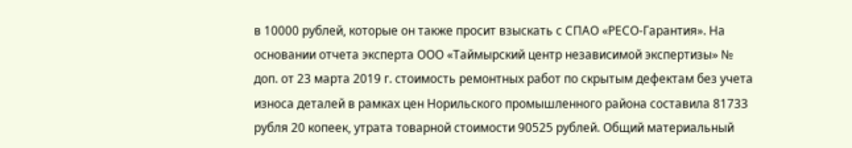в 10000 рублей, которые он также просит взыскать с СПАО «РЕСО-Гарантия». На основании отчета эксперта ООО «Таймырский центр независимой экспертизы» № доп. от 23 марта 2019 г. стоимость ремонтных работ по скрытым дефектам без учета износа деталей в рамках цен Норильского промышленного района составила 81733 рубля 20 копеек, утрата товарной стоимости 90525 рублей. Общий материальный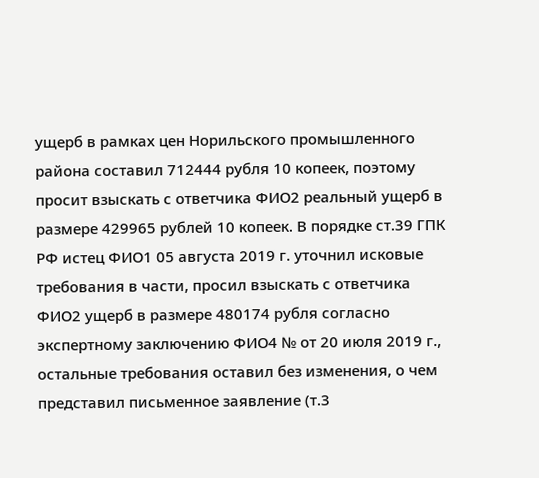ущерб в рамках цен Норильского промышленного района составил 712444 рубля 10 копеек, поэтому просит взыскать с ответчика ФИО2 реальный ущерб в размере 429965 рублей 10 копеек. В порядке ст.39 ГПК РФ истец ФИО1 05 августа 2019 г. уточнил исковые требования в части, просил взыскать с ответчика ФИО2 ущерб в размере 480174 рубля согласно экспертному заключению ФИО4 № от 20 июля 2019 г., остальные требования оставил без изменения, о чем представил письменное заявление (т.3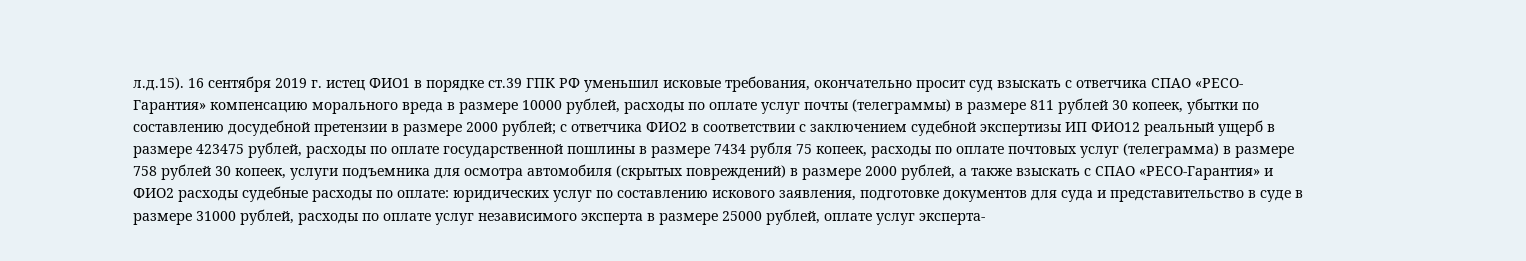л.д.15). 16 сентября 2019 г. истец ФИО1 в порядке ст.39 ГПК РФ уменьшил исковые требования, окончательно просит суд взыскать с ответчика СПАО «РЕСО-Гарантия» компенсацию морального вреда в размере 10000 рублей, расходы по оплате услуг почты (телеграммы) в размере 811 рублей 30 копеек, убытки по составлению досудебной претензии в размере 2000 рублей; с ответчика ФИО2 в соответствии с заключением судебной экспертизы ИП ФИО12 реальный ущерб в размере 423475 рублей, расходы по оплате государственной пошлины в размере 7434 рубля 75 копеек, расходы по оплате почтовых услуг (телеграмма) в размере 758 рублей 30 копеек, услуги подъемника для осмотра автомобиля (скрытых повреждений) в размере 2000 рублей, а также взыскать с СПАО «РЕСО-Гарантия» и ФИО2 расходы судебные расходы по оплате: юридических услуг по составлению искового заявления, подготовке документов для суда и представительство в суде в размере 31000 рублей, расходы по оплате услуг независимого эксперта в размере 25000 рублей, оплате услуг эксперта-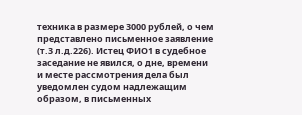техника в размере 3000 рублей, о чем представлено письменное заявление (т.3 л.д.226). Истец ФИО1 в судебное заседание не явился, о дне, времени и месте рассмотрения дела был уведомлен судом надлежащим образом, в письменных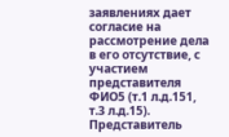заявлениях дает согласие на рассмотрение дела в его отсутствие, с участием представителя ФИО5 (т.1 л.д.151, т.3 л.д.15). Представитель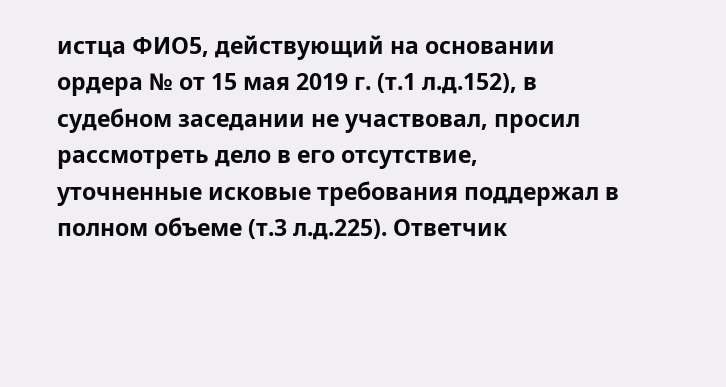истца ФИО5, действующий на основании ордера № от 15 мая 2019 г. (т.1 л.д.152), в судебном заседании не участвовал, просил рассмотреть дело в его отсутствие, уточненные исковые требования поддержал в полном объеме (т.3 л.д.225). Ответчик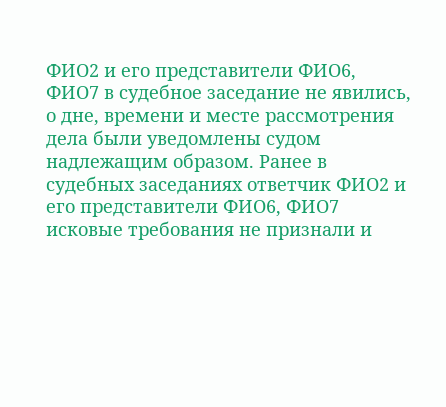ФИО2 и его представители ФИО6, ФИО7 в судебное заседание не явились, о дне, времени и месте рассмотрения дела были уведомлены судом надлежащим образом. Ранее в судебных заседаниях ответчик ФИО2 и его представители ФИО6, ФИО7 исковые требования не признали и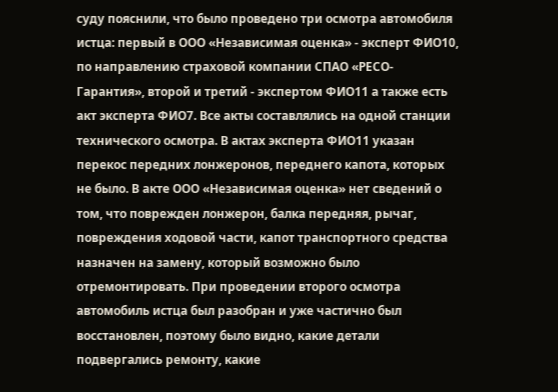суду пояснили, что было проведено три осмотра автомобиля истца: первый в ООО «Независимая оценка» - эксперт ФИО10, по направлению страховой компании СПАО «РЕСО-Гарантия», второй и третий - экспертом ФИО11 а также есть акт эксперта ФИО7. Все акты составлялись на одной станции технического осмотра. В актах эксперта ФИО11 указан перекос передних лонжеронов, переднего капота, которых не было. В акте ООО «Независимая оценка» нет сведений о том, что поврежден лонжерон, балка передняя, рычаг, повреждения ходовой части, капот транспортного средства назначен на замену, который возможно было отремонтировать. При проведении второго осмотра автомобиль истца был разобран и уже частично был восстановлен, поэтому было видно, какие детали подвергались ремонту, какие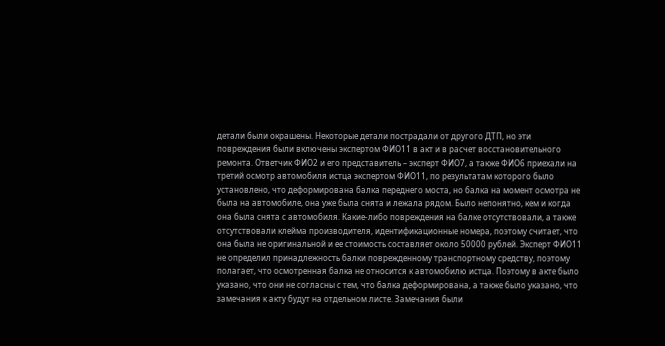детали были окрашены. Некоторые детали пострадали от другого ДТП, но эти повреждения были включены экспертом ФИО11 в акт и в расчет восстановительного ремонта. Ответчик ФИО2 и его представитель – эксперт ФИО7, а также ФИО6 приехали на третий осмотр автомобиля истца экспертом ФИО11, по результатам которого было установлено, что деформирована балка переднего моста, но балка на момент осмотра не была на автомобиле, она уже была снята и лежала рядом. Было непонятно, кем и когда она была снята с автомобиля. Какие-либо повреждения на балке отсутствовали, а также отсутствовали клейма производителя, идентификационные номера, поэтому считает, что она была не оригинальной и ее стоимость составляет около 50000 рублей. Эксперт ФИО11 не определил принадлежность балки поврежденному транспортному средству, поэтому полагает, что осмотренная балка не относится к автомобилю истца. Поэтому в акте было указано, что они не согласны с тем, что балка деформирована, а также было указано, что замечания к акту будут на отдельном листе. Замечания были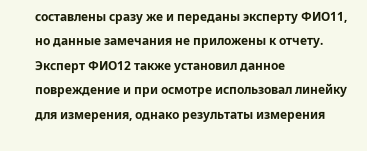составлены сразу же и переданы эксперту ФИО11, но данные замечания не приложены к отчету. Эксперт ФИО12 также установил данное повреждение и при осмотре использовал линейку для измерения, однако результаты измерения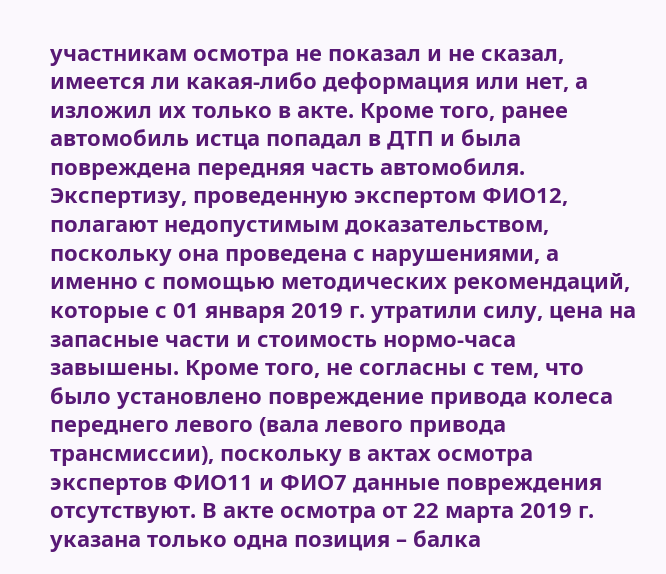участникам осмотра не показал и не сказал, имеется ли какая-либо деформация или нет, а изложил их только в акте. Кроме того, ранее автомобиль истца попадал в ДТП и была повреждена передняя часть автомобиля. Экспертизу, проведенную экспертом ФИО12, полагают недопустимым доказательством, поскольку она проведена с нарушениями, а именно с помощью методических рекомендаций, которые с 01 января 2019 г. утратили силу, цена на запасные части и стоимость нормо-часа завышены. Кроме того, не согласны с тем, что было установлено повреждение привода колеса переднего левого (вала левого привода трансмиссии), поскольку в актах осмотра экспертов ФИО11 и ФИО7 данные повреждения отсутствуют. В акте осмотра от 22 марта 2019 г. указана только одна позиция – балка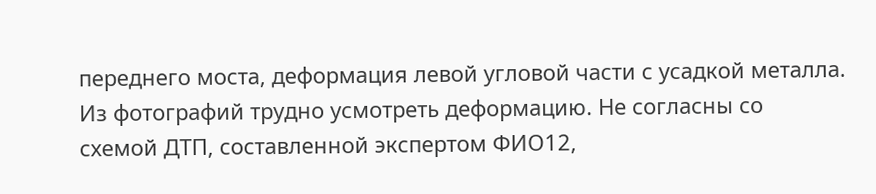переднего моста, деформация левой угловой части с усадкой металла. Из фотографий трудно усмотреть деформацию. Не согласны со схемой ДТП, составленной экспертом ФИО12,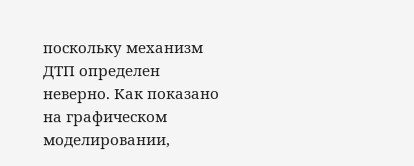поскольку механизм ДТП определен неверно. Как показано на графическом моделировании,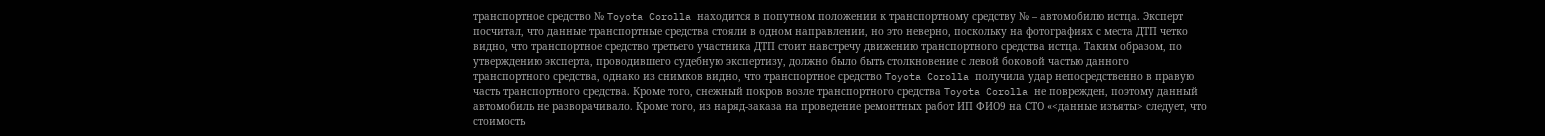транспортное средство № Toyota Corolla находится в попутном положении к транспортному средству № – автомобилю истца. Эксперт посчитал, что данные транспортные средства стояли в одном направлении, но это неверно, поскольку на фотографиях с места ДТП четко видно, что транспортное средство третьего участника ДТП стоит навстречу движению транспортного средства истца. Таким образом, по утверждению эксперта, проводившего судебную экспертизу, должно было быть столкновение с левой боковой частью данного транспортного средства, однако из снимков видно, что транспортное средство Toyota Corolla получила удар непосредственно в правую часть транспортного средства. Кроме того, снежный покров возле транспортного средства Toyota Corolla не поврежден, поэтому данный автомобиль не разворачивало. Кроме того, из наряд-заказа на проведение ремонтных работ ИП ФИО9 на СТО «<данные изъяты> следует, что стоимость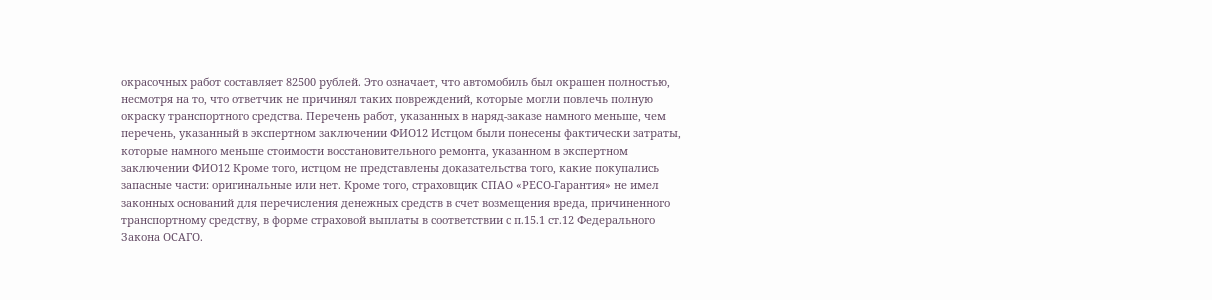окрасочных работ составляет 82500 рублей. Это означает, что автомобиль был окрашен полностью, несмотря на то, что ответчик не причинял таких повреждений, которые могли повлечь полную окраску транспортного средства. Перечень работ, указанных в наряд-заказе намного меньше, чем перечень, указанный в экспертном заключении ФИО12 Истцом были понесены фактически затраты, которые намного меньше стоимости восстановительного ремонта, указанном в экспертном заключении ФИО12 Кроме того, истцом не представлены доказательства того, какие покупались запасные части: оригинальные или нет. Кроме того, страховщик СПАО «РЕСО-Гарантия» не имел законных оснований для перечисления денежных средств в счет возмещения вреда, причиненного транспортному средству, в форме страховой выплаты в соответствии с п.15.1 ст.12 Федерального Закона ОСАГО.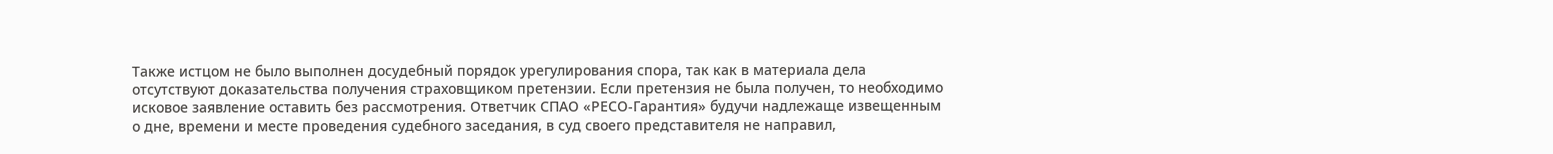Также истцом не было выполнен досудебный порядок урегулирования спора, так как в материала дела отсутствуют доказательства получения страховщиком претензии. Если претензия не была получен, то необходимо исковое заявление оставить без рассмотрения. Ответчик СПАО «РЕСО-Гарантия» будучи надлежаще извещенным о дне, времени и месте проведения судебного заседания, в суд своего представителя не направил,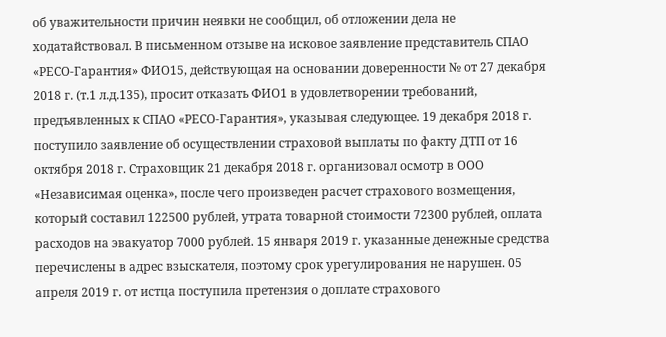об уважительности причин неявки не сообщил, об отложении дела не ходатайствовал. В письменном отзыве на исковое заявление представитель СПАО «РЕСО-Гарантия» ФИО15, действующая на основании доверенности № от 27 декабря 2018 г. (т.1 л.д.135), просит отказать ФИО1 в удовлетворении требований, предъявленных к СПАО «РЕСО-Гарантия», указывая следующее. 19 декабря 2018 г. поступило заявление об осуществлении страховой выплаты по факту ДТП от 16 октября 2018 г. Страховщик 21 декабря 2018 г. организовал осмотр в ООО «Независимая оценка», после чего произведен расчет страхового возмещения, который составил 122500 рублей, утрата товарной стоимости 72300 рублей, оплата расходов на эвакуатор 7000 рублей. 15 января 2019 г. указанные денежные средства перечислены в адрес взыскателя, поэтому срок урегулирования не нарушен. 05 апреля 2019 г. от истца поступила претензия о доплате страхового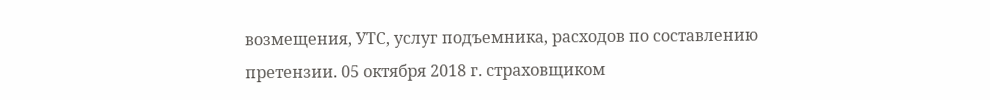возмещения, УТС, услуг подъемника, расходов по составлению претензии. 05 октября 2018 г. страховщиком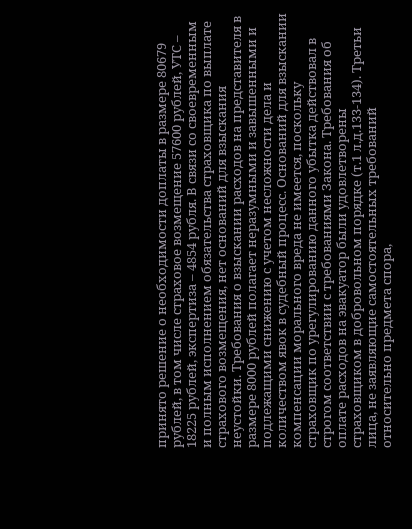принято решение о необходимости доплаты в размере 80679 рублей, в том числе страховое возмещение 57600 рублей, УТС – 18225 рублей, экспертиза – 4854 рубля. В связи со своевременным и полным исполнением обязательства страховщика по выплате страхового возмещения, нет оснований для взыскания неустойки. Требования о взыскании расходов на представителя в размере 8000 рублей полагает неразумными и завышенными и подлежащими снижению с учетом несложности дела и количеством явок в судебный процесс. Оснований для взыскании компенсации морального вреда не имеется, поскольку страховщик по урегулированию данного убытка действовал в строгом соответствии с требованиями Закона. Требования об оплате расходов на эвакуатор были удовлетворены страховщиком в добровольном порядке (т.1 л.д.133-134). Третьи лица, не заявляющие самостоятельных требований относительно предмета спора,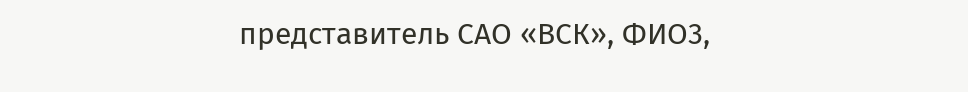представитель САО «ВСК», ФИО3,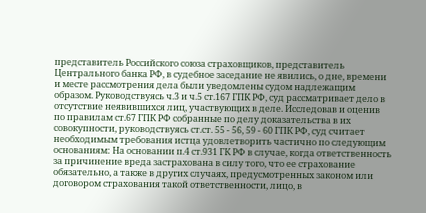представитель Российского союза страховщиков, представитель Центрального банка РФ, в судебное заседание не явились, о дне, времени и месте рассмотрения дела были уведомлены судом надлежащим образом. Руководствуясь ч.3 и ч.5 ст.167 ГПК РФ, суд рассматривает дело в отсутствие неявившихся лиц, участвующих в деле. Исследовав и оценив по правилам ст.67 ГПК РФ собранные по делу доказательства в их совокупности, руководствуясь ст.ст. 55 - 56, 59 - 60 ГПК РФ, суд считает необходимым требования истца удовлетворить частично по следующим основаниям: На основании п.4 ст.931 ГК РФ в случае, когда ответственность за причинение вреда застрахована в силу того, что ее страхование обязательно, а также в других случаях, предусмотренных законом или договором страхования такой ответственности, лицо, в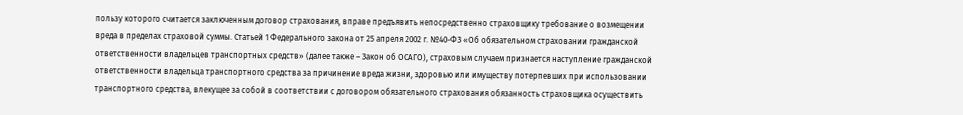пользу которого считается заключенным договор страхования, вправе предъявить непосредственно страховщику требование о возмещении вреда в пределах страховой суммы. Статьей 1 Федерального закона от 25 апреля 2002 г. №40-ФЗ «Об обязательном страховании гражданской ответственности владельцев транспортных средств» (далее также – Закон об ОСАГО), страховым случаем признается наступление гражданской ответственности владельца транспортного средства за причинение вреда жизни, здоровью или имуществу потерпевших при использовании транспортного средства, влекущее за собой в соответствии с договором обязательного страхования обязанность страховщика осуществить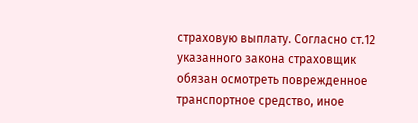страховую выплату. Согласно ст.12 указанного закона страховщик обязан осмотреть поврежденное транспортное средство, иное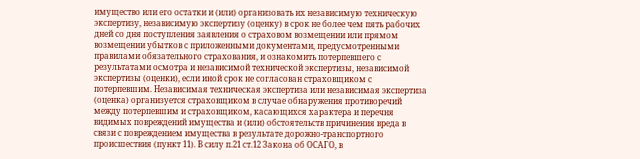имущество или его остатки и (или) организовать их независимую техническую экспертизу, независимую экспертизу (оценку) в срок не более чем пять рабочих дней со дня поступления заявления о страховом возмещении или прямом возмещении убытков с приложенными документами, предусмотренными правилами обязательного страхования, и ознакомить потерпевшего с результатами осмотра и независимой технической экспертизы, независимой экспертизы (оценки), если иной срок не согласован страховщиком с потерпевшим. Независимая техническая экспертиза или независимая экспертиза (оценка) организуется страховщиком в случае обнаружения противоречий между потерпевшим и страховщиком, касающихся характера и перечня видимых повреждений имущества и (или) обстоятельств причинения вреда в связи с повреждением имущества в результате дорожно-транспортного происшествия (пункт 11). В силу п.21 ст.12 Закона об ОСАГО, в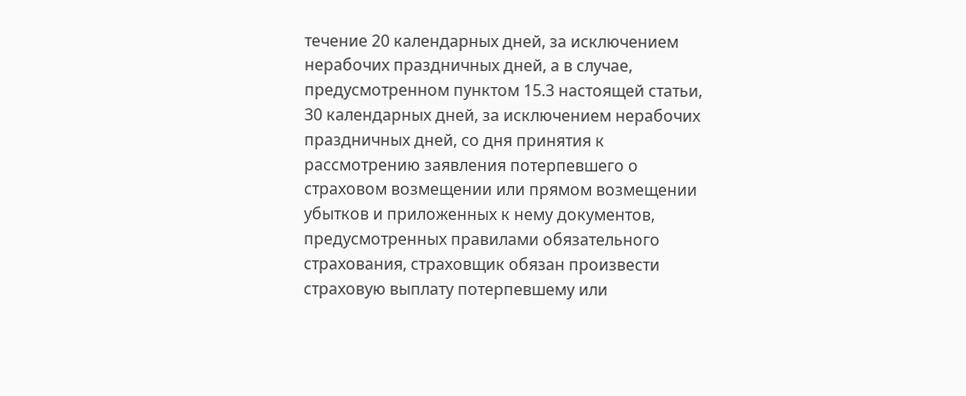течение 20 календарных дней, за исключением нерабочих праздничных дней, а в случае, предусмотренном пунктом 15.3 настоящей статьи, 30 календарных дней, за исключением нерабочих праздничных дней, со дня принятия к рассмотрению заявления потерпевшего о страховом возмещении или прямом возмещении убытков и приложенных к нему документов, предусмотренных правилами обязательного страхования, страховщик обязан произвести страховую выплату потерпевшему или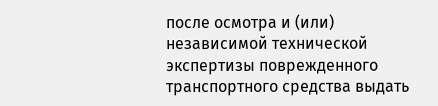после осмотра и (или) независимой технической экспертизы поврежденного транспортного средства выдать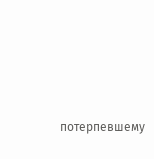потерпевшему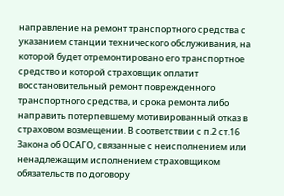направление на ремонт транспортного средства с указанием станции технического обслуживания, на которой будет отремонтировано его транспортное средство и которой страховщик оплатит восстановительный ремонт поврежденного транспортного средства, и срока ремонта либо направить потерпевшему мотивированный отказ в страховом возмещении. В соответствии с п.2 ст.16 Закона об ОСАГО, связанные с неисполнением или ненадлежащим исполнением страховщиком обязательств по договору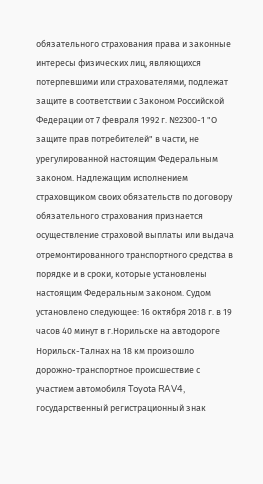обязательного страхования права и законные интересы физических лиц, являющихся потерпевшими или страхователями, подлежат защите в соответствии с Законом Российской Федерации от 7 февраля 1992 г. №2300-1 "О защите прав потребителей" в части, не урегулированной настоящим Федеральным законом. Надлежащим исполнением страховщиком своих обязательств по договору обязательного страхования признается осуществление страховой выплаты или выдача отремонтированного транспортного средства в порядке и в сроки, которые установлены настоящим Федеральным законом. Судом установлено следующее: 16 октября 2018 г. в 19 часов 40 минут в г.Норильске на автодороге Норильск-Талнах на 18 км произошло дорожно-транспортное происшествие с участием автомобиля Toyota RAV4, государственный регистрационный знак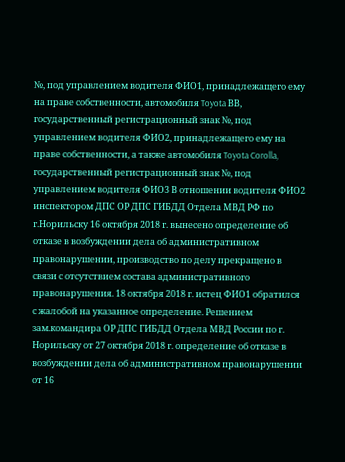№, под управлением водителя ФИО1, принадлежащего ему на праве собственности, автомобиля Toyota ВВ, государственный регистрационный знак №, под управлением водителя ФИО2, принадлежащего ему на праве собственности, а также автомобиля Toyota Corolla, государственный регистрационный знак №, под управлением водителя ФИО3 В отношении водителя ФИО2 инспектором ДПС ОР ДПС ГИБДД Отдела МВД РФ по г.Норильску 16 октября 2018 г. вынесено определение об отказе в возбуждении дела об административном правонарушении, производство по делу прекращено в связи с отсутствием состава административного правонарушения. 18 октября 2018 г. истец ФИО1 обратился с жалобой на указанное определение. Решением зам.командира ОР ДПС ГИБДД Отдела МВД России по г. Норильску от 27 октября 2018 г. определение об отказе в возбуждении дела об административном правонарушении от 16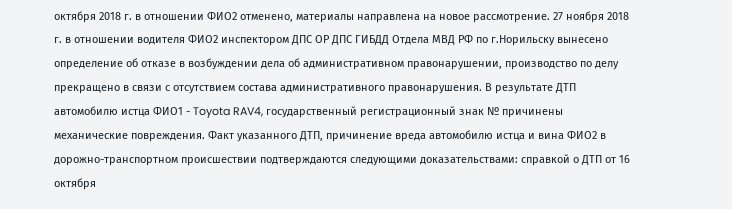октября 2018 г. в отношении ФИО2 отменено, материалы направлена на новое рассмотрение. 27 ноября 2018 г. в отношении водителя ФИО2 инспектором ДПС ОР ДПС ГИБДД Отдела МВД РФ по г.Норильску вынесено определение об отказе в возбуждении дела об административном правонарушении, производство по делу прекращено в связи с отсутствием состава административного правонарушения. В результате ДТП автомобилю истца ФИО1 - Toyota RAV4, государственный регистрационный знак № причинены механические повреждения. Факт указанного ДТП, причинение вреда автомобилю истца и вина ФИО2 в дорожно-транспортном происшествии подтверждаются следующими доказательствами: справкой о ДТП от 16 октября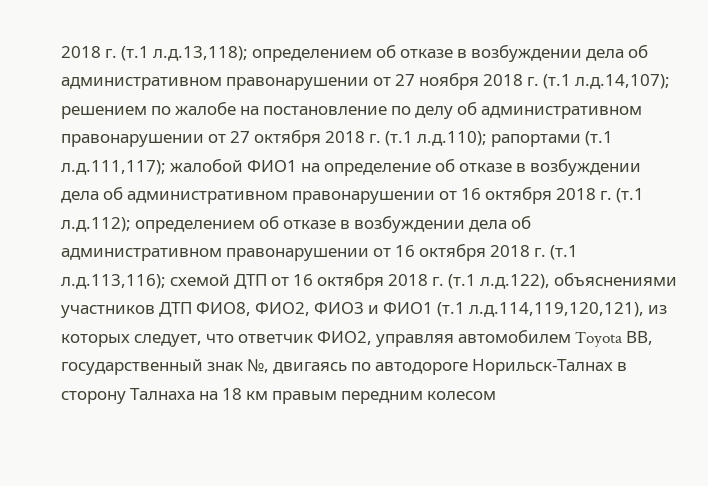2018 г. (т.1 л.д.13,118); определением об отказе в возбуждении дела об административном правонарушении от 27 ноября 2018 г. (т.1 л.д.14,107); решением по жалобе на постановление по делу об административном правонарушении от 27 октября 2018 г. (т.1 л.д.110); рапортами (т.1 л.д.111,117); жалобой ФИО1 на определение об отказе в возбуждении дела об административном правонарушении от 16 октября 2018 г. (т.1 л.д.112); определением об отказе в возбуждении дела об административном правонарушении от 16 октября 2018 г. (т.1 л.д.113,116); схемой ДТП от 16 октября 2018 г. (т.1 л.д.122), объяснениями участников ДТП ФИО8, ФИО2, ФИО3 и ФИО1 (т.1 л.д.114,119,120,121), из которых следует, что ответчик ФИО2, управляя автомобилем Toyota ВВ, государственный знак №, двигаясь по автодороге Норильск-Талнах в сторону Талнаха на 18 км правым передним колесом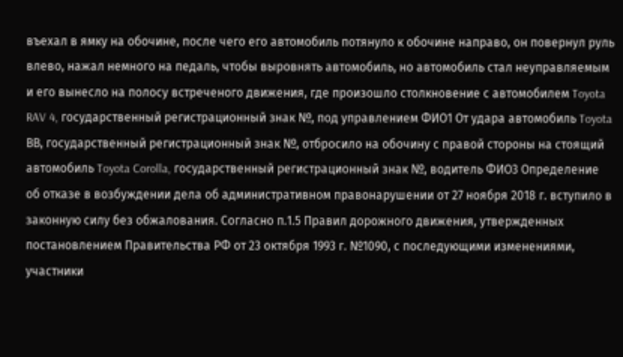въехал в ямку на обочине, после чего его автомобиль потянуло к обочине направо, он повернул руль влево, нажал немного на педаль, чтобы выровнять автомобиль, но автомобиль стал неуправляемым и его вынесло на полосу встреченого движения, где произошло столкновение с автомобилем Toyota RAV 4, государственный регистрационный знак №, под управлением ФИО1 От удара автомобиль Toyota ВВ, государственный регистрационный знак №, отбросило на обочину с правой стороны на стоящий автомобиль Toyota Corolla, государственный регистрационный знак №, водитель ФИО3 Определение об отказе в возбуждении дела об административном правонарушении от 27 ноября 2018 г. вступило в законную силу без обжалования. Согласно п.1.5 Правил дорожного движения, утвержденных постановлением Правительства РФ от 23 октября 1993 г. №1090, с последующими изменениями, участники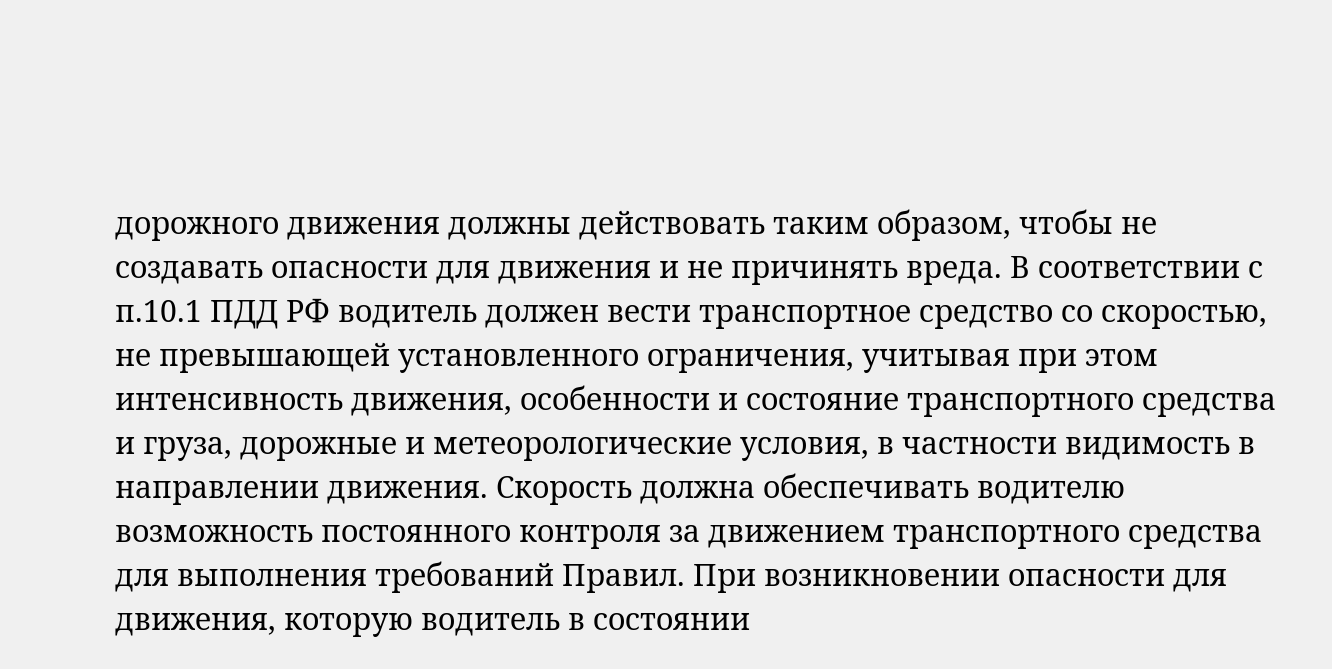дорожного движения должны действовать таким образом, чтобы не создавать опасности для движения и не причинять вреда. В соответствии с п.10.1 ПДД РФ водитель должен вести транспортное средство со скоростью, не превышающей установленного ограничения, учитывая при этом интенсивность движения, особенности и состояние транспортного средства и груза, дорожные и метеорологические условия, в частности видимость в направлении движения. Скорость должна обеспечивать водителю возможность постоянного контроля за движением транспортного средства для выполнения требований Правил. При возникновении опасности для движения, которую водитель в состоянии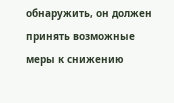обнаружить, он должен принять возможные меры к снижению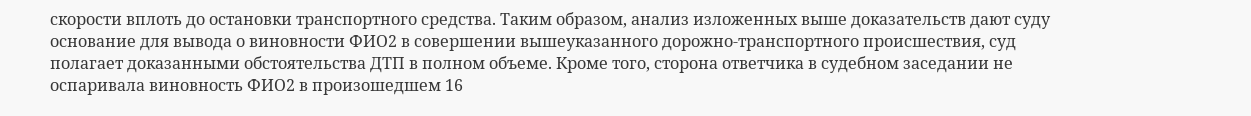скорости вплоть до остановки транспортного средства. Таким образом, анализ изложенных выше доказательств дают суду основание для вывода о виновности ФИО2 в совершении вышеуказанного дорожно-транспортного происшествия, суд полагает доказанными обстоятельства ДТП в полном объеме. Кроме того, сторона ответчика в судебном заседании не оспаривала виновность ФИО2 в произошедшем 16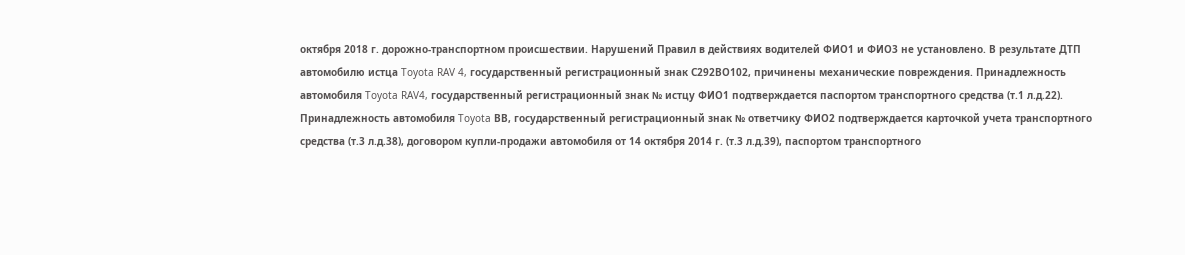октября 2018 г. дорожно-транспортном происшествии. Нарушений Правил в действиях водителей ФИО1 и ФИО3 не установлено. В результате ДТП автомобилю истца Toyota RAV 4, государственный регистрационный знак С292ВО102, причинены механические повреждения. Принадлежность автомобиля Toyota RAV4, государственный регистрационный знак № истцу ФИО1 подтверждается паспортом транспортного средства (т.1 л.д.22). Принадлежность автомобиля Toyota ВВ, государственный регистрационный знак № ответчику ФИО2 подтверждается карточкой учета транспортного средства (т.3 л.д.38), договором купли-продажи автомобиля от 14 октября 2014 г. (т.3 л.д.39), паспортом транспортного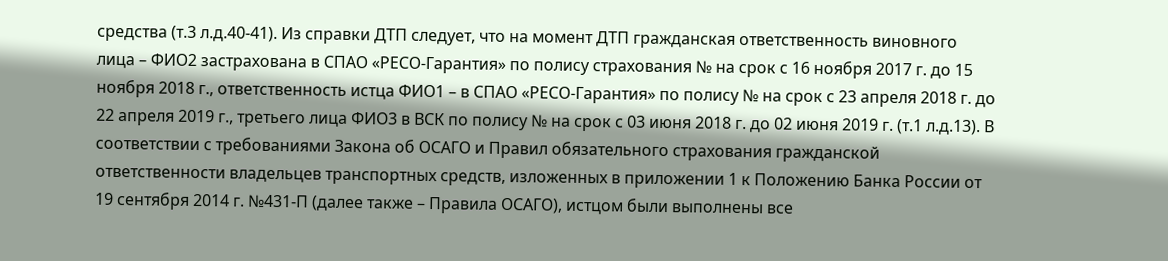средства (т.3 л.д.40-41). Из справки ДТП следует, что на момент ДТП гражданская ответственность виновного лица – ФИО2 застрахована в СПАО «РЕСО-Гарантия» по полису страхования № на срок с 16 ноября 2017 г. до 15 ноября 2018 г., ответственность истца ФИО1 – в СПАО «РЕСО-Гарантия» по полису № на срок с 23 апреля 2018 г. до 22 апреля 2019 г., третьего лица ФИО3 в ВСК по полису № на срок с 03 июня 2018 г. до 02 июня 2019 г. (т.1 л.д.13). В соответствии с требованиями Закона об ОСАГО и Правил обязательного страхования гражданской ответственности владельцев транспортных средств, изложенных в приложении 1 к Положению Банка России от 19 сентября 2014 г. №431-П (далее также – Правила ОСАГО), истцом были выполнены все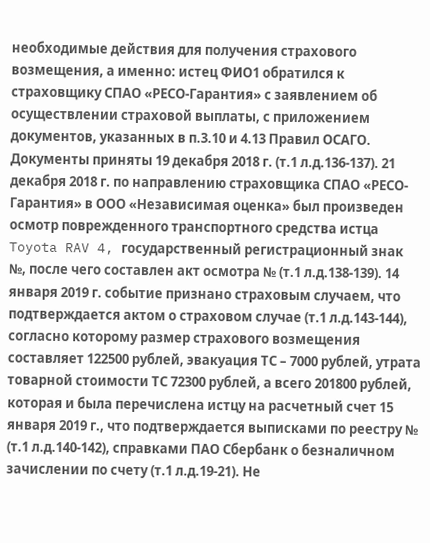необходимые действия для получения страхового возмещения, а именно: истец ФИО1 обратился к страховщику СПАО «РЕСО-Гарантия» с заявлением об осуществлении страховой выплаты, с приложением документов, указанных в п.3.10 и 4.13 Правил ОСАГО. Документы приняты 19 декабря 2018 г. (т.1 л.д.136-137). 21 декабря 2018 г. по направлению страховщика СПАО «РЕСО-Гарантия» в ООО «Независимая оценка» был произведен осмотр поврежденного транспортного средства истца Toyota RAV 4, государственный регистрационный знак №, после чего составлен акт осмотра № (т.1 л.д.138-139). 14 января 2019 г. событие признано страховым случаем, что подтверждается актом о страховом случае (т.1 л.д.143-144), согласно которому размер страхового возмещения составляет 122500 рублей, эвакуация ТС – 7000 рублей, утрата товарной стоимости ТС 72300 рублей, а всего 201800 рублей, которая и была перечислена истцу на расчетный счет 15 января 2019 г., что подтверждается выписками по реестру № (т.1 л.д.140-142), справками ПАО Сбербанк о безналичном зачислении по счету (т.1 л.д.19-21). Не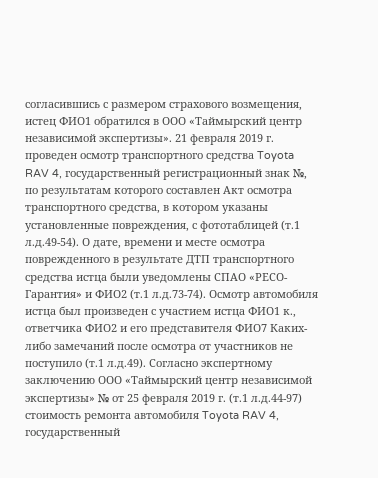согласившись с размером страхового возмещения, истец ФИО1 обратился в ООО «Таймырский центр независимой экспертизы». 21 февраля 2019 г. проведен осмотр транспортного средства Toyota RAV 4, государственный регистрационный знак №, по результатам которого составлен Акт осмотра транспортного средства, в котором указаны установленные повреждения, с фототаблицей (т.1 л.д.49-54). О дате, времени и месте осмотра поврежденного в результате ДТП транспортного средства истца были уведомлены СПАО «РЕСО-Гарантия» и ФИО2 (т.1 л.д.73-74). Осмотр автомобиля истца был произведен с участием истца ФИО1 к., ответчика ФИО2 и его представителя ФИО7 Каких-либо замечаний после осмотра от участников не поступило (т.1 л.д.49). Согласно экспертному заключению ООО «Таймырский центр независимой экспертизы» № от 25 февраля 2019 г. (т.1 л.д.44-97) стоимость ремонта автомобиля Toyota RAV 4, государственный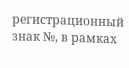регистрационный знак №, в рамках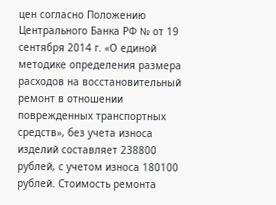цен согласно Положению Центрального Банка РФ № от 19 сентября 2014 г. «О единой методике определения размера расходов на восстановительный ремонт в отношении поврежденных транспортных средств», без учета износа изделий составляет 238800 рублей, с учетом износа 180100 рублей. Стоимость ремонта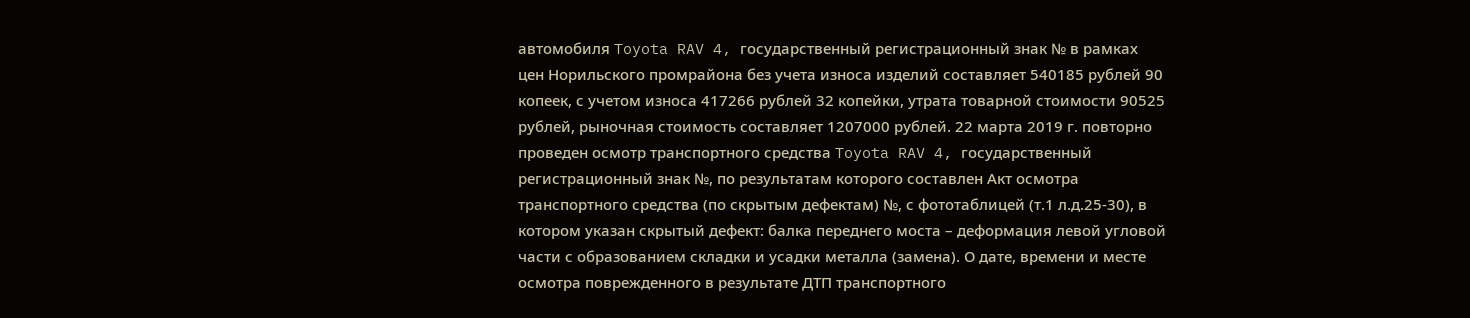автомобиля Toyota RAV 4, государственный регистрационный знак № в рамках цен Норильского промрайона без учета износа изделий составляет 540185 рублей 90 копеек, с учетом износа 417266 рублей 32 копейки, утрата товарной стоимости 90525 рублей, рыночная стоимость составляет 1207000 рублей. 22 марта 2019 г. повторно проведен осмотр транспортного средства Toyota RAV 4, государственный регистрационный знак №, по результатам которого составлен Акт осмотра транспортного средства (по скрытым дефектам) №, с фототаблицей (т.1 л.д.25-30), в котором указан скрытый дефект: балка переднего моста – деформация левой угловой части с образованием складки и усадки металла (замена). О дате, времени и месте осмотра поврежденного в результате ДТП транспортного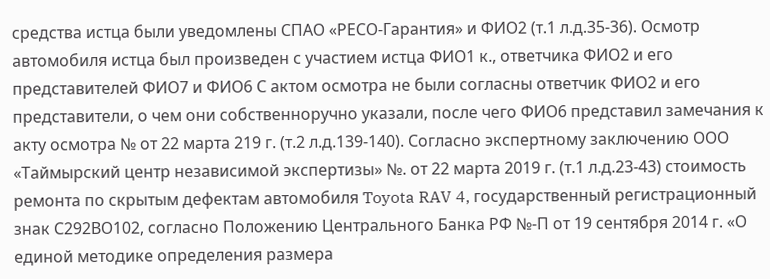средства истца были уведомлены СПАО «РЕСО-Гарантия» и ФИО2 (т.1 л.д.35-36). Осмотр автомобиля истца был произведен с участием истца ФИО1 к., ответчика ФИО2 и его представителей ФИО7 и ФИО6 С актом осмотра не были согласны ответчик ФИО2 и его представители, о чем они собственноручно указали, после чего ФИО6 представил замечания к акту осмотра № от 22 марта 219 г. (т.2 л.д.139-140). Согласно экспертному заключению ООО «Таймырский центр независимой экспертизы» №. от 22 марта 2019 г. (т.1 л.д.23-43) стоимость ремонта по скрытым дефектам автомобиля Toyota RAV 4, государственный регистрационный знак С292ВО102, согласно Положению Центрального Банка РФ №-П от 19 сентября 2014 г. «О единой методике определения размера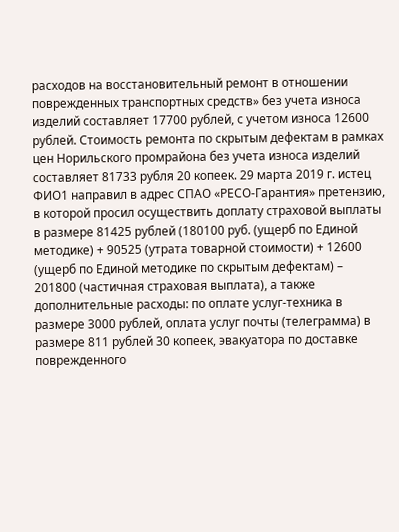расходов на восстановительный ремонт в отношении поврежденных транспортных средств» без учета износа изделий составляет 17700 рублей, с учетом износа 12600 рублей. Стоимость ремонта по скрытым дефектам в рамках цен Норильского промрайона без учета износа изделий составляет 81733 рубля 20 копеек. 29 марта 2019 г. истец ФИО1 направил в адрес СПАО «РЕСО-Гарантия» претензию, в которой просил осуществить доплату страховой выплаты в размере 81425 рублей (180100 руб. (ущерб по Единой методике) + 90525 (утрата товарной стоимости) + 12600 (ущерб по Единой методике по скрытым дефектам) – 201800 (частичная страховая выплата), а также дополнительные расходы: по оплате услуг-техника в размере 3000 рублей, оплата услуг почты (телеграмма) в размере 811 рублей 30 копеек, эвакуатора по доставке поврежденного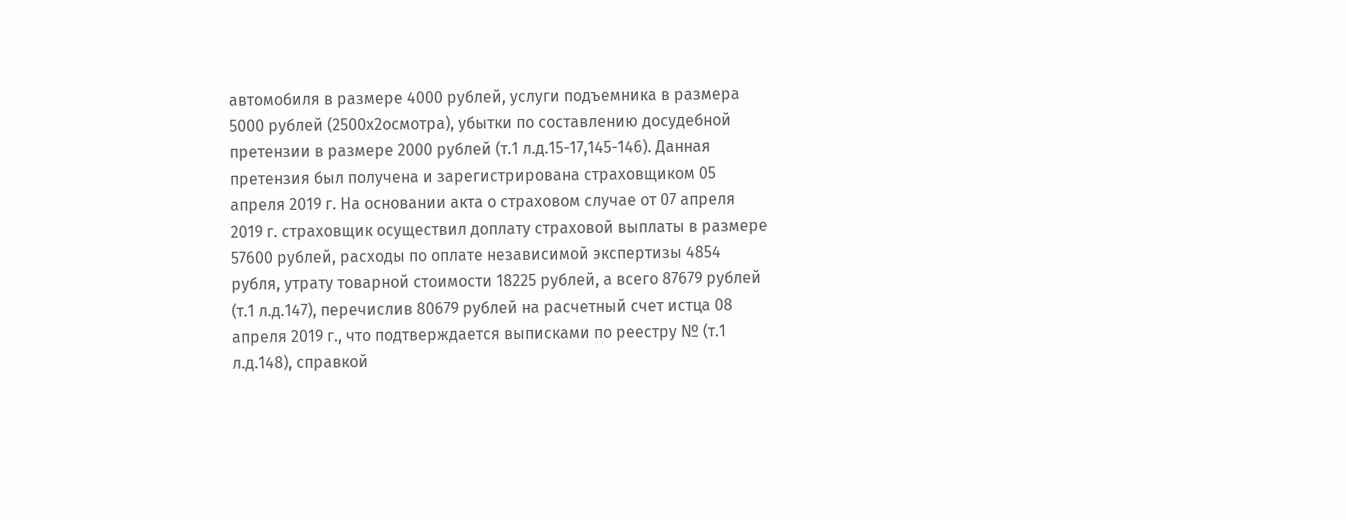автомобиля в размере 4000 рублей, услуги подъемника в размера 5000 рублей (2500х2осмотра), убытки по составлению досудебной претензии в размере 2000 рублей (т.1 л.д.15-17,145-146). Данная претензия был получена и зарегистрирована страховщиком 05 апреля 2019 г. На основании акта о страховом случае от 07 апреля 2019 г. страховщик осуществил доплату страховой выплаты в размере 57600 рублей, расходы по оплате независимой экспертизы 4854 рубля, утрату товарной стоимости 18225 рублей, а всего 87679 рублей (т.1 л.д.147), перечислив 80679 рублей на расчетный счет истца 08 апреля 2019 г., что подтверждается выписками по реестру № (т.1 л.д.148), справкой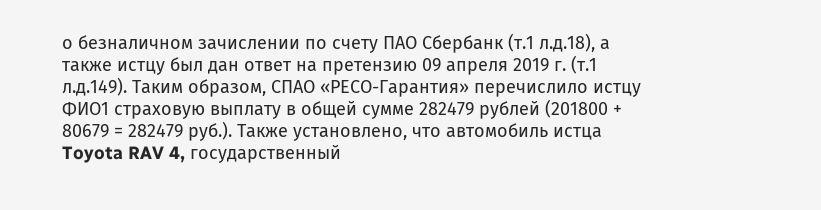о безналичном зачислении по счету ПАО Сбербанк (т.1 л.д.18), а также истцу был дан ответ на претензию 09 апреля 2019 г. (т.1 л.д.149). Таким образом, СПАО «РЕСО-Гарантия» перечислило истцу ФИО1 страховую выплату в общей сумме 282479 рублей (201800 + 80679 = 282479 руб.). Также установлено, что автомобиль истца Toyota RAV 4, государственный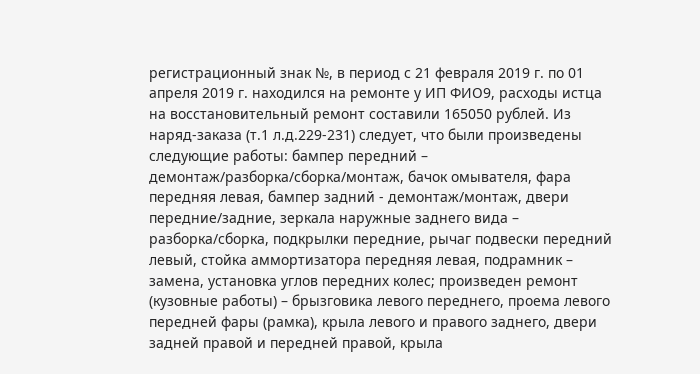регистрационный знак №, в период с 21 февраля 2019 г. по 01 апреля 2019 г. находился на ремонте у ИП ФИО9, расходы истца на восстановительный ремонт составили 165050 рублей. Из наряд-заказа (т.1 л.д.229-231) следует, что были произведены следующие работы: бампер передний – демонтаж/разборка/сборка/монтаж, бачок омывателя, фара передняя левая, бампер задний - демонтаж/монтаж, двери передние/задние, зеркала наружные заднего вида – разборка/сборка, подкрылки передние, рычаг подвески передний левый, стойка аммортизатора передняя левая, подрамник – замена, установка углов передних колес; произведен ремонт (кузовные работы) – брызговика левого переднего, проема левого передней фары (рамка), крыла левого и правого заднего, двери задней правой и передней правой, крыла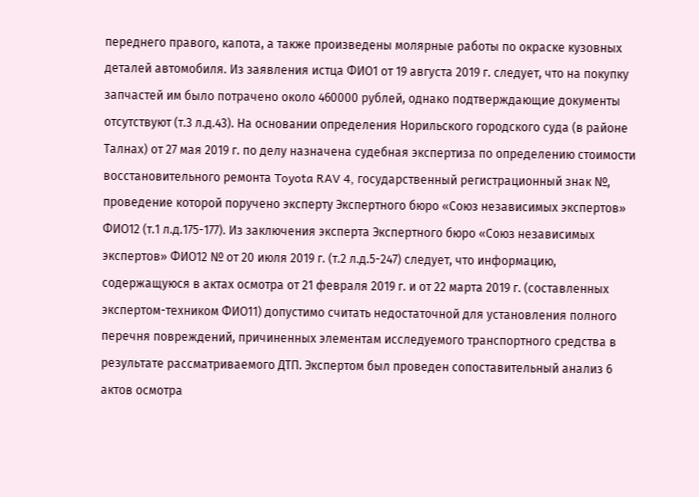переднего правого, капота, а также произведены молярные работы по окраске кузовных деталей автомобиля. Из заявления истца ФИО1 от 19 августа 2019 г. следует, что на покупку запчастей им было потрачено около 460000 рублей, однако подтверждающие документы отсутствуют (т.3 л.д.43). На основании определения Норильского городского суда (в районе Талнах) от 27 мая 2019 г. по делу назначена судебная экспертиза по определению стоимости восстановительного ремонта Toyota RAV 4, государственный регистрационный знак №, проведение которой поручено эксперту Экспертного бюро «Союз независимых экспертов» ФИО12 (т.1 л.д.175-177). Из заключения эксперта Экспертного бюро «Союз независимых экспертов» ФИО12 № от 20 июля 2019 г. (т.2 л.д.5-247) следует, что информацию, содержащуюся в актах осмотра от 21 февраля 2019 г. и от 22 марта 2019 г. (составленных экспертом-техником ФИО11) допустимо считать недостаточной для установления полного перечня повреждений, причиненных элементам исследуемого транспортного средства в результате рассматриваемого ДТП. Экспертом был проведен сопоставительный анализ 6 актов осмотра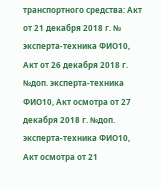транспортного средства: Акт от 21 декабря 2018 г. № эксперта-техника ФИО10, Акт от 26 декабря 2018 г. №доп. эксперта-техника ФИО10, Акт осмотра от 27 декабря 2018 г. №доп. эксперта-техника ФИО10, Акт осмотра от 21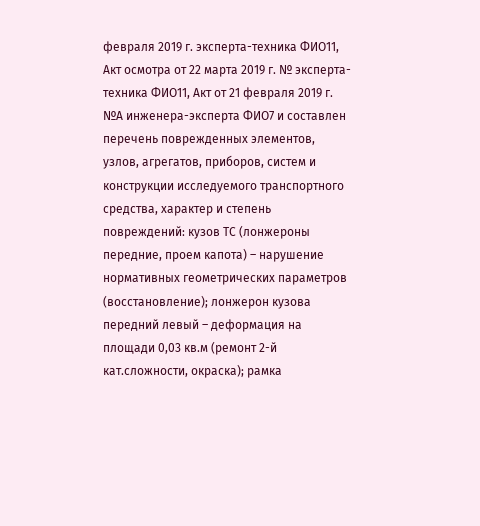февраля 2019 г. эксперта-техника ФИО11, Акт осмотра от 22 марта 2019 г. № эксперта-техника ФИО11, Акт от 21 февраля 2019 г. №А инженера-эксперта ФИО7 и составлен перечень поврежденных элементов, узлов, агрегатов, приборов, систем и конструкции исследуемого транспортного средства, характер и степень повреждений: кузов ТС (лонжероны передние, проем капота) – нарушение нормативных геометрических параметров (восстановление); лонжерон кузова передний левый – деформация на площади 0,03 кв.м (ремонт 2-й кат.сложности, окраска); рамка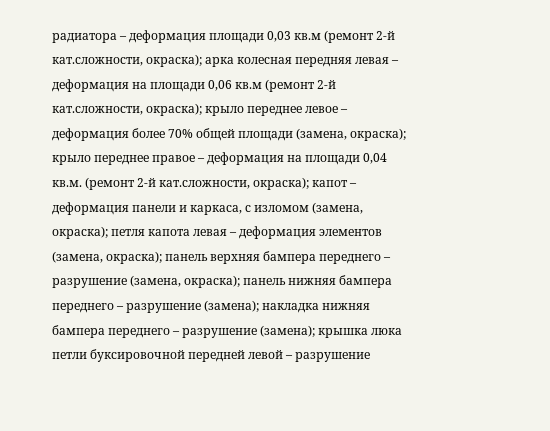радиатора – деформация площади 0,03 кв.м (ремонт 2-й кат.сложности, окраска); арка колесная передняя левая – деформация на площади 0,06 кв.м (ремонт 2-й кат.сложности, окраска); крыло переднее левое – деформация более 70% общей площади (замена, окраска); крыло переднее правое – деформация на площади 0,04 кв.м. (ремонт 2-й кат.сложности, окраска); капот – деформация панели и каркаса, с изломом (замена, окраска); петля капота левая – деформация элементов (замена, окраска); панель верхняя бампера переднего – разрушение (замена, окраска); панель нижняя бампера переднего – разрушение (замена); накладка нижняя бампера переднего – разрушение (замена); крышка люка петли буксировочной передней левой – разрушение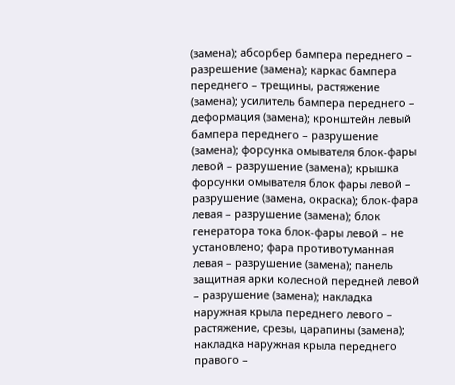(замена); абсорбер бампера переднего – разрешение (замена); каркас бампера переднего – трещины, растяжение (замена); усилитель бампера переднего – деформация (замена); кронштейн левый бампера переднего – разрушение (замена); форсунка омывателя блок-фары левой – разрушение (замена); крышка форсунки омывателя блок фары левой – разрушение (замена, окраска); блок-фара левая – разрушение (замена); блок генератора тока блок-фары левой – не установлено; фара противотуманная левая – разрушение (замена); панель защитная арки колесной передней левой – разрушение (замена); накладка наружная крыла переднего левого – растяжение, срезы, царапины (замена); накладка наружная крыла переднего правого –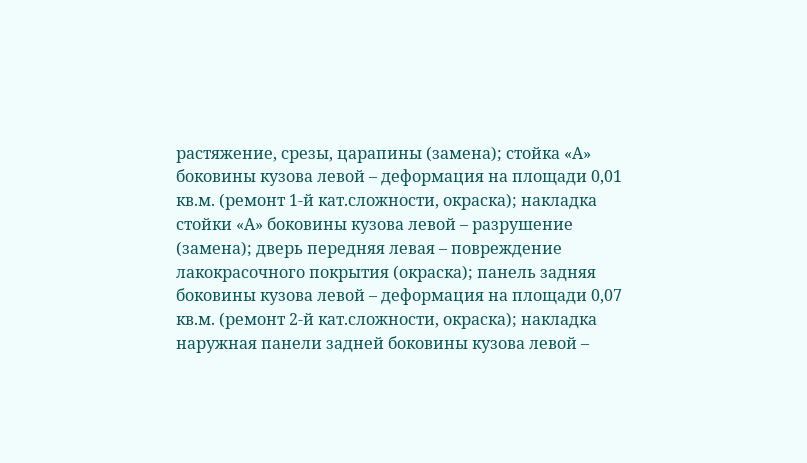растяжение, срезы, царапины (замена); стойка «А» боковины кузова левой – деформация на площади 0,01 кв.м. (ремонт 1-й кат.сложности, окраска); накладка стойки «А» боковины кузова левой – разрушение (замена); дверь передняя левая – повреждение лакокрасочного покрытия (окраска); панель задняя боковины кузова левой – деформация на площади 0,07 кв.м. (ремонт 2-й кат.сложности, окраска); накладка наружная панели задней боковины кузова левой –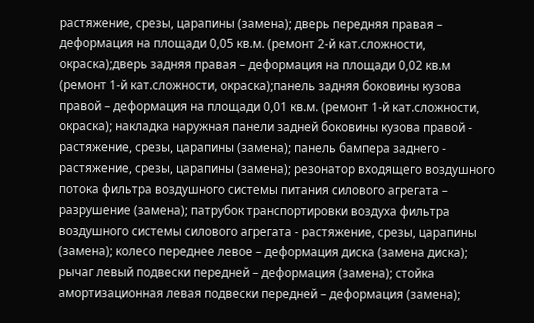растяжение, срезы, царапины (замена); дверь передняя правая – деформация на площади 0,05 кв.м. (ремонт 2-й кат.сложности, окраска);дверь задняя правая – деформация на площади 0,02 кв.м (ремонт 1-й кат.сложности, окраска);панель задняя боковины кузова правой – деформация на площади 0,01 кв.м. (ремонт 1-й кат.сложности, окраска); накладка наружная панели задней боковины кузова правой - растяжение, срезы, царапины (замена); панель бампера заднего - растяжение, срезы, царапины (замена); резонатор входящего воздушного потока фильтра воздушного системы питания силового агрегата – разрушение (замена); патрубок транспортировки воздуха фильтра воздушного системы силового агрегата - растяжение, срезы, царапины (замена); колесо переднее левое – деформация диска (замена диска); рычаг левый подвески передней – деформация (замена); стойка амортизационная левая подвески передней – деформация (замена);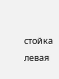стойка левая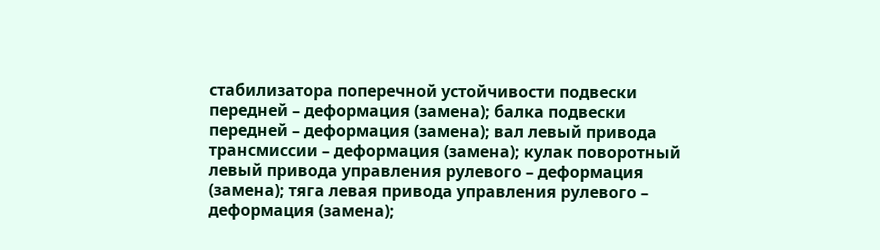стабилизатора поперечной устойчивости подвески передней – деформация (замена); балка подвески передней – деформация (замена); вал левый привода трансмиссии – деформация (замена); кулак поворотный левый привода управления рулевого – деформация (замена); тяга левая привода управления рулевого – деформация (замена);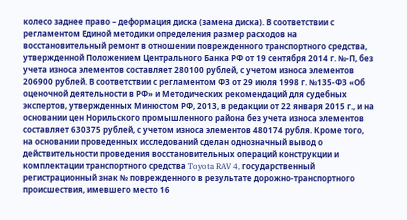колесо заднее право – деформация диска (замена диска). В соответствии с регламентом Единой методики определения размер расходов на восстановительный ремонт в отношении поврежденного транспортного средства, утвержденной Положением Центрального Банка РФ от 19 сентября 2014 г. №-П, без учета износа элементов составляет 280100 рублей, с учетом износа элементов 206900 рублей. В соответствии с регламентом ФЗ от 29 июля 1998 г. №135-ФЗ «Об оценочной деятельности в РФ» и Методических рекомендаций для судебных экспертов, утвержденных Минюстом РФ, 2013, в редакции от 22 января 2015 г., и на основании цен Норильского промышленного района без учета износа элементов составляет 630375 рублей, с учетом износа элементов 480174 рубля. Кроме того, на основании проведенных исследований сделан однозначный вывод о действительности проведения восстановительных операций конструкции и комплектации транспортного средства Toyota RAV 4, государственный регистрационный знак № поврежденного в результате дорожно-транспортного происшествия, имевшего место 16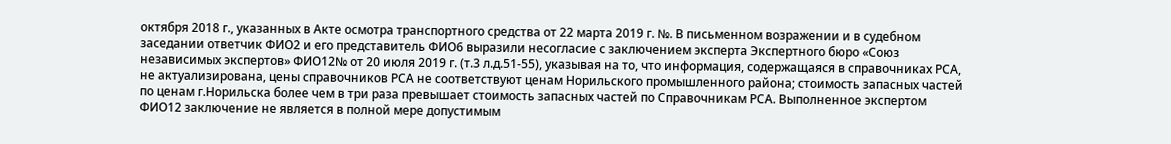октября 2018 г., указанных в Акте осмотра транспортного средства от 22 марта 2019 г. №. В письменном возражении и в судебном заседании ответчик ФИО2 и его представитель ФИО6 выразили несогласие с заключением эксперта Экспертного бюро «Союз независимых экспертов» ФИО12№ от 20 июля 2019 г. (т.3 л.д.51-55), указывая на то, что информация, содержащаяся в справочниках РСА, не актуализирована, цены справочников РСА не соответствуют ценам Норильского промышленного района; стоимость запасных частей по ценам г.Норильска более чем в три раза превышает стоимость запасных частей по Справочникам РСА. Выполненное экспертом ФИО12 заключение не является в полной мере допустимым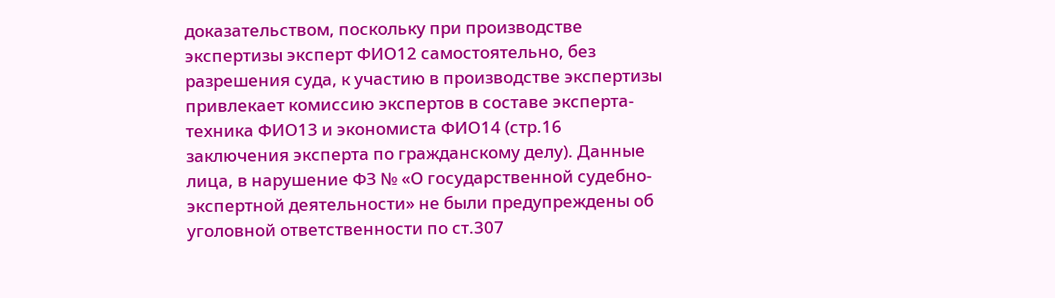доказательством, поскольку при производстве экспертизы эксперт ФИО12 самостоятельно, без разрешения суда, к участию в производстве экспертизы привлекает комиссию экспертов в составе эксперта-техника ФИО13 и экономиста ФИО14 (стр.16 заключения эксперта по гражданскому делу). Данные лица, в нарушение ФЗ № «О государственной судебно-экспертной деятельности» не были предупреждены об уголовной ответственности по ст.307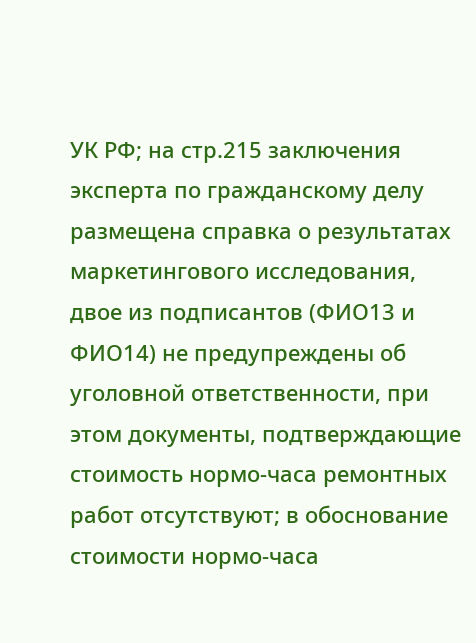УК РФ; на стр.215 заключения эксперта по гражданскому делу размещена справка о результатах маркетингового исследования, двое из подписантов (ФИО13 и ФИО14) не предупреждены об уголовной ответственности, при этом документы, подтверждающие стоимость нормо-часа ремонтных работ отсутствуют; в обоснование стоимости нормо-часа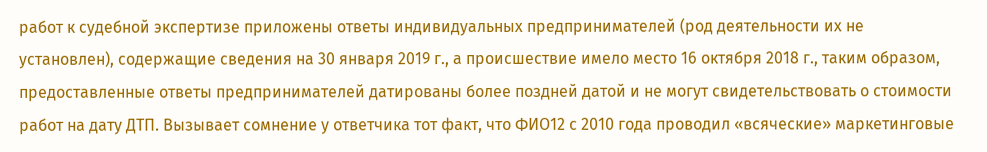работ к судебной экспертизе приложены ответы индивидуальных предпринимателей (род деятельности их не установлен), содержащие сведения на 30 января 2019 г., а происшествие имело место 16 октября 2018 г., таким образом, предоставленные ответы предпринимателей датированы более поздней датой и не могут свидетельствовать о стоимости работ на дату ДТП. Вызывает сомнение у ответчика тот факт, что ФИО12 с 2010 года проводил «всяческие» маркетинговые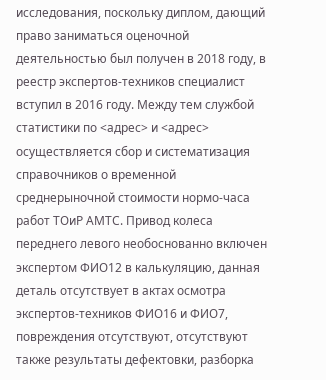исследования, поскольку диплом, дающий право заниматься оценочной деятельностью был получен в 2018 году, в реестр экспертов-техников специалист вступил в 2016 году. Между тем службой статистики по <адрес> и <адрес> осуществляется сбор и систематизация справочников о временной среднерыночной стоимости нормо-часа работ ТОиР АМТС. Привод колеса переднего левого необоснованно включен экспертом ФИО12 в калькуляцию, данная деталь отсутствует в актах осмотра экспертов-техников ФИО16 и ФИО7, повреждения отсутствуют, отсутствуют также результаты дефектовки, разборка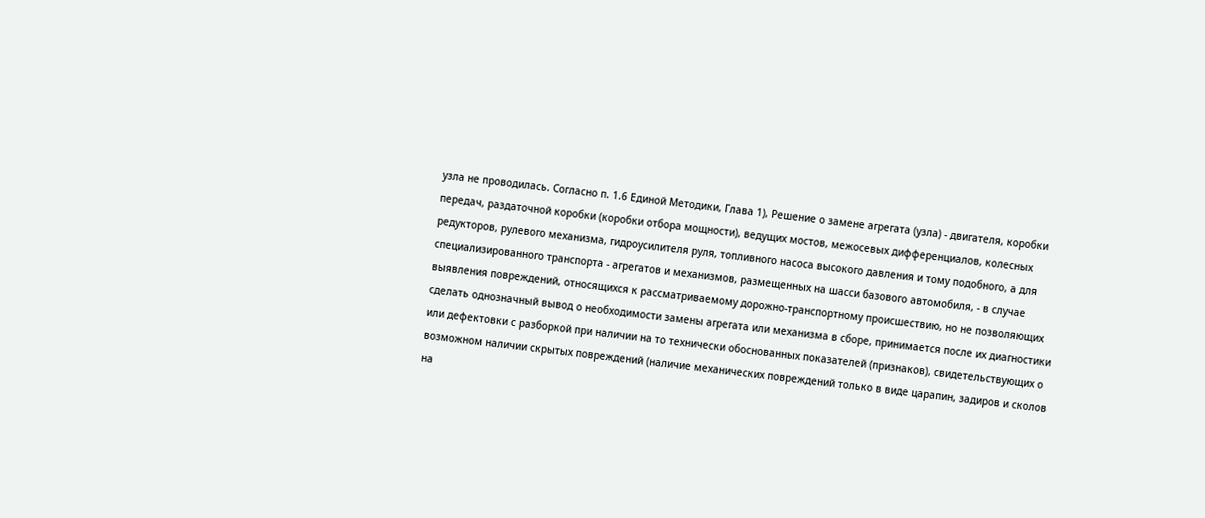узла не проводилась. Согласно п. 1.6 Единой Методики, Глава 1), Решение о замене агрегата (узла) - двигателя, коробки передач, раздаточной коробки (коробки отбора мощности), ведущих мостов, межосевых дифференциалов, колесных редукторов, рулевого механизма, гидроусилителя руля, топливного насоса высокого давления и тому подобного, а для специализированного транспорта - агрегатов и механизмов, размещенных на шасси базового автомобиля, - в случае выявления повреждений, относящихся к рассматриваемому дорожно-транспортному происшествию, но не позволяющих сделать однозначный вывод о необходимости замены агрегата или механизма в сборе, принимается после их диагностики или дефектовки с разборкой при наличии на то технически обоснованных показателей (признаков), свидетельствующих о возможном наличии скрытых повреждений (наличие механических повреждений только в виде царапин, задиров и сколов на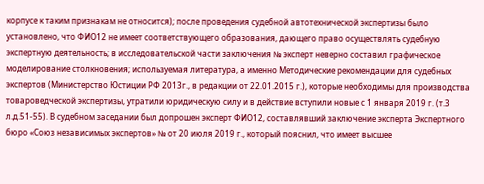корпусе к таким признакам не относится); после проведения судебной автотехнической экспертизы было установлено, что ФИО12 не имеет соответствующего образования, дающего право осуществлять судебную экспертную деятельность; в исследовательской части заключения № эксперт неверно составил графическое моделирование столкновения; используемая литература, а именно Методические рекомендации для судебных экспертов (Министерство Юстиции РФ 2013г., в редакции от 22.01.2015 г.), которые необходимы для производства товароведческой экспертизы, утратили юридическую силу и в действие вступили новые с 1 января 2019 г. (т.3 л.д.51-55). В судебном заседании был допрошен эксперт ФИО12, составлявший заключение эксперта Экспертного бюро «Союз независимых экспертов» № от 20 июля 2019 г., который пояснил, что имеет высшее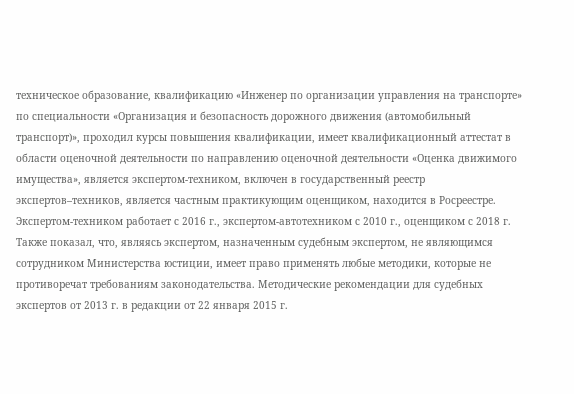техническое образование, квалификацию «Инженер по организации управления на транспорте» по специальности «Организация и безопасность дорожного движения (автомобильный транспорт)», проходил курсы повышения квалификации, имеет квалификационный аттестат в области оценочной деятельности по направлению оценочной деятельности «Оценка движимого имущества», является экспертом-техником, включен в государственный реестр экспертов–техников, является частным практикующим оценщиком, находится в Росреестре. Экспертом-техником работает с 2016 г., экспертом-автотехником с 2010 г., оценщиком с 2018 г. Также показал, что, являясь экспертом, назначенным судебным экспертом, не являющимся сотрудником Министерства юстиции, имеет право применять любые методики, которые не противоречат требованиям законодательства. Методические рекомендации для судебных экспертов от 2013 г. в редакции от 22 января 2015 г.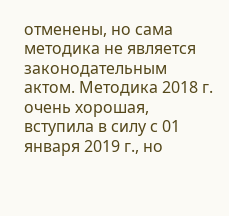отменены, но сама методика не является законодательным актом. Методика 2018 г. очень хорошая, вступила в силу с 01 января 2019 г., но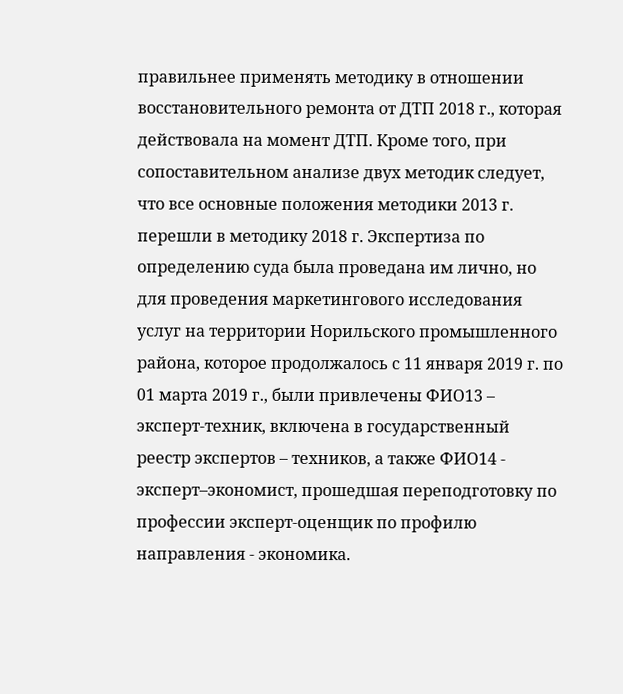правильнее применять методику в отношении восстановительного ремонта от ДТП 2018 г., которая действовала на момент ДТП. Кроме того, при сопоставительном анализе двух методик следует, что все основные положения методики 2013 г. перешли в методику 2018 г. Экспертиза по определению суда была проведана им лично, но для проведения маркетингового исследования услуг на территории Норильского промышленного района, которое продолжалось с 11 января 2019 г. по 01 марта 2019 г., были привлечены ФИО13 – эксперт-техник, включена в государственный реестр экспертов – техников, а также ФИО14 - эксперт–экономист, прошедшая переподготовку по профессии эксперт-оценщик по профилю направления - экономика.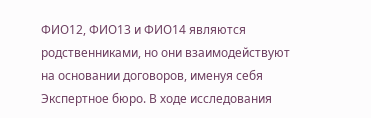ФИО12, ФИО13 и ФИО14 являются родственниками, но они взаимодействуют на основании договоров, именуя себя Экспертное бюро. В ходе исследования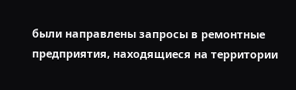были направлены запросы в ремонтные предприятия, находящиеся на территории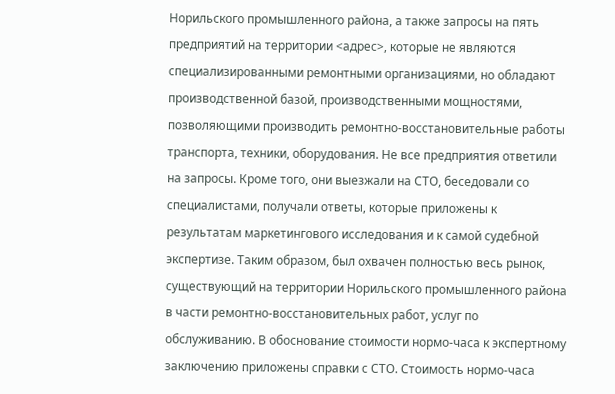Норильского промышленного района, а также запросы на пять предприятий на территории <адрес>, которые не являются специализированными ремонтными организациями, но обладают производственной базой, производственными мощностями, позволяющими производить ремонтно-восстановительные работы транспорта, техники, оборудования. Не все предприятия ответили на запросы. Кроме того, они выезжали на СТО, беседовали со специалистами, получали ответы, которые приложены к результатам маркетингового исследования и к самой судебной экспертизе. Таким образом, был охвачен полностью весь рынок, существующий на территории Норильского промышленного района в части ремонтно-восстановительных работ, услуг по обслуживанию. В обоснование стоимости нормо-часа к экспертному заключению приложены справки с СТО. Стоимость нормо-часа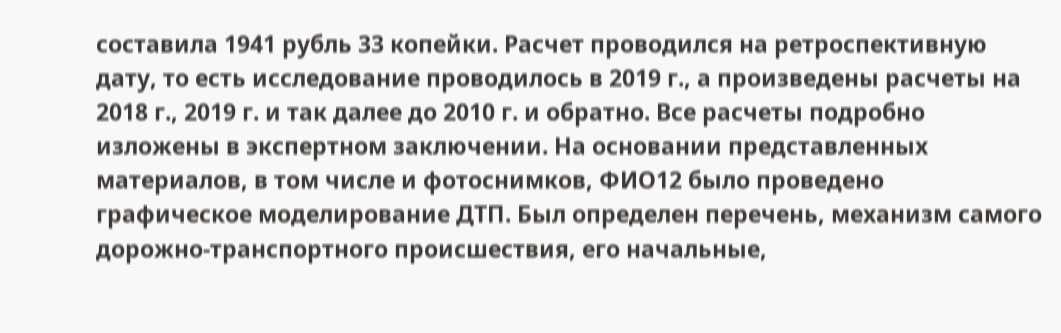составила 1941 рубль 33 копейки. Расчет проводился на ретроспективную дату, то есть исследование проводилось в 2019 г., а произведены расчеты на 2018 г., 2019 г. и так далее до 2010 г. и обратно. Все расчеты подробно изложены в экспертном заключении. На основании представленных материалов, в том числе и фотоснимков, ФИО12 было проведено графическое моделирование ДТП. Был определен перечень, механизм самого дорожно-транспортного происшествия, его начальные,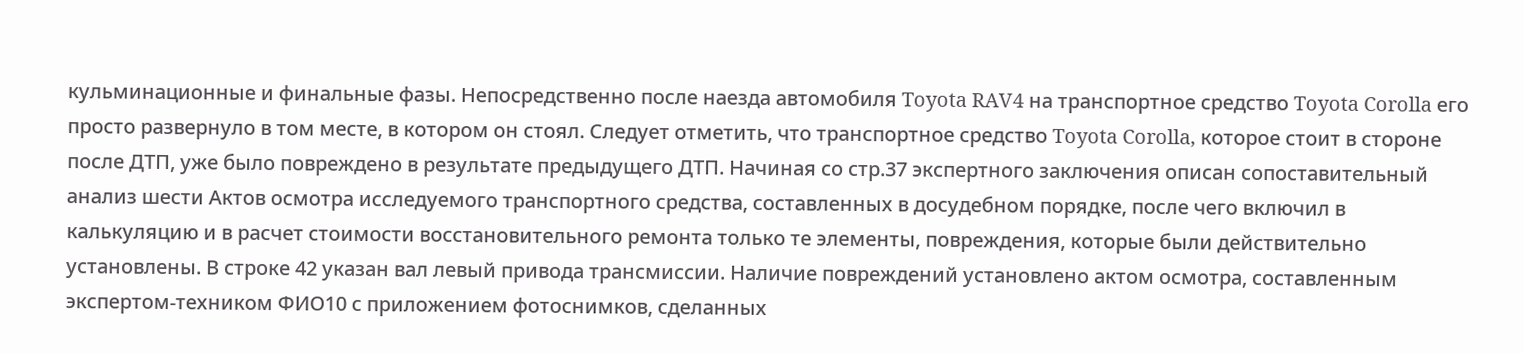кульминационные и финальные фазы. Непосредственно после наезда автомобиля Toyota RAV4 на транспортное средство Toyota Corolla его просто развернуло в том месте, в котором он стоял. Следует отметить, что транспортное средство Toyota Corolla, которое стоит в стороне после ДТП, уже было повреждено в результате предыдущего ДТП. Начиная со стр.37 экспертного заключения описан сопоставительный анализ шести Актов осмотра исследуемого транспортного средства, составленных в досудебном порядке, после чего включил в калькуляцию и в расчет стоимости восстановительного ремонта только те элементы, повреждения, которые были действительно установлены. В строке 42 указан вал левый привода трансмиссии. Наличие повреждений установлено актом осмотра, составленным экспертом-техником ФИО10 с приложением фотоснимков, сделанных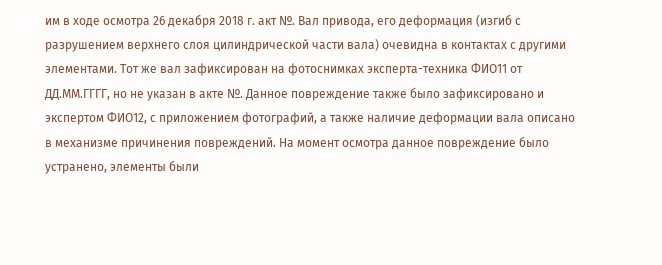им в ходе осмотра 26 декабря 2018 г. акт №. Вал привода, его деформация (изгиб с разрушением верхнего слоя цилиндрической части вала) очевидна в контактах с другими элементами. Тот же вал зафиксирован на фотоснимках эксперта-техника ФИО11 от ДД.ММ.ГГГГ, но не указан в акте №. Данное повреждение также было зафиксировано и экспертом ФИО12, с приложением фотографий, а также наличие деформации вала описано в механизме причинения повреждений. На момент осмотра данное повреждение было устранено, элементы были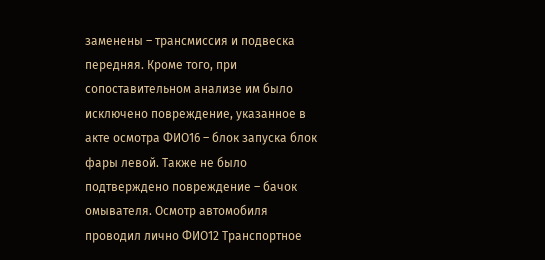заменены – трансмиссия и подвеска передняя. Кроме того, при сопоставительном анализе им было исключено повреждение, указанное в акте осмотра ФИО16 – блок запуска блок фары левой. Также не было подтверждено повреждение – бачок омывателя. Осмотр автомобиля проводил лично ФИО12 Транспортное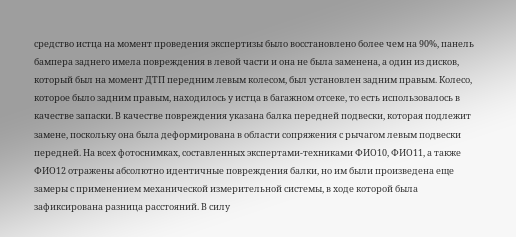средство истца на момент проведения экспертизы было восстановлено более чем на 90%, панель бампера заднего имела повреждения в левой части и она не была заменена, а один из дисков, который был на момент ДТП передним левым колесом, был установлен задним правым. Колесо, которое было задним правым, находилось у истца в багажном отсеке, то есть использовалось в качестве запаски. В качестве повреждения указана балка передней подвески, которая подлежит замене, поскольку она была деформирована в области сопряжения с рычагом левым подвески передней. На всех фотоснимках, составленных экспертами-техниками ФИО10, ФИО11, а также ФИО12 отражены абсолютно идентичные повреждения балки, но им были произведена еще замеры с применением механической измерительной системы, в ходе которой была зафиксирована разница расстояний. В силу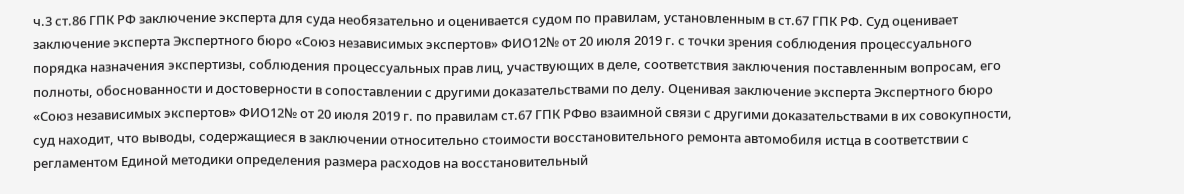ч.3 ст.86 ГПК РФ заключение эксперта для суда необязательно и оценивается судом по правилам, установленным в ст.67 ГПК РФ. Суд оценивает заключение эксперта Экспертного бюро «Союз независимых экспертов» ФИО12№ от 20 июля 2019 г. с точки зрения соблюдения процессуального порядка назначения экспертизы, соблюдения процессуальных прав лиц, участвующих в деле, соответствия заключения поставленным вопросам, его полноты, обоснованности и достоверности в сопоставлении с другими доказательствами по делу. Оценивая заключение эксперта Экспертного бюро «Союз независимых экспертов» ФИО12№ от 20 июля 2019 г. по правилам ст.67 ГПК РФво взаимной связи с другими доказательствами в их совокупности, суд находит, что выводы, содержащиеся в заключении относительно стоимости восстановительного ремонта автомобиля истца в соответствии с регламентом Единой методики определения размера расходов на восстановительный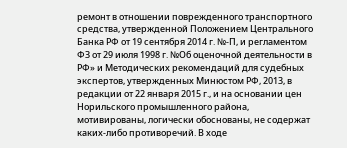ремонт в отношении поврежденного транспортного средства, утвержденной Положением Центрального Банка РФ от 19 сентября 2014 г. №-П, и регламентом ФЗ от 29 июля 1998 г. №Об оценочной деятельности в РФ» и Методических рекомендаций для судебных экспертов, утвержденных Минюстом РФ, 2013, в редакции от 22 января 2015 г., и на основании цен Норильского промышленного района, мотивированы, логически обоснованы, не содержат каких-либо противоречий. В ходе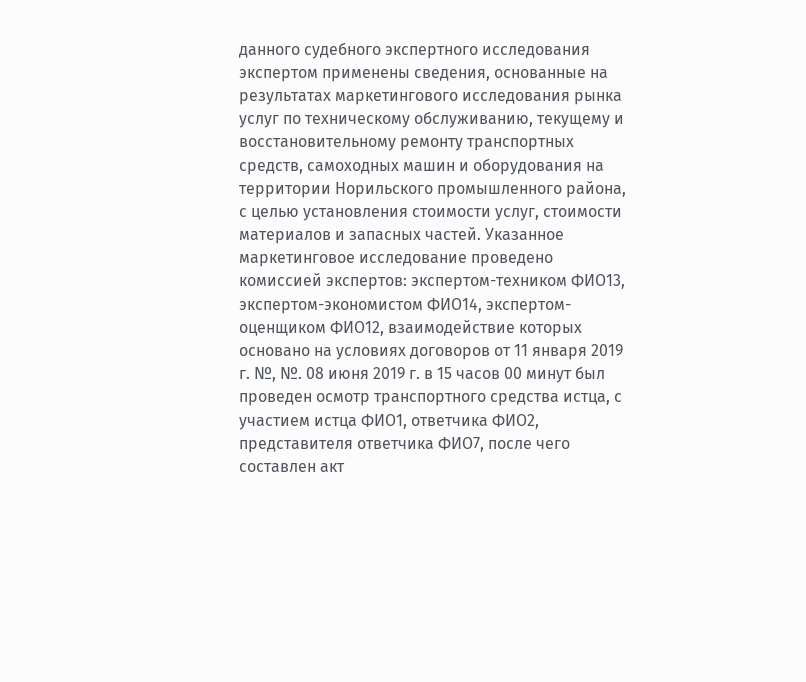данного судебного экспертного исследования экспертом применены сведения, основанные на результатах маркетингового исследования рынка услуг по техническому обслуживанию, текущему и восстановительному ремонту транспортных средств, самоходных машин и оборудования на территории Норильского промышленного района, с целью установления стоимости услуг, стоимости материалов и запасных частей. Указанное маркетинговое исследование проведено комиссией экспертов: экспертом-техником ФИО13, экспертом-экономистом ФИО14, экспертом-оценщиком ФИО12, взаимодействие которых основано на условиях договоров от 11 января 2019 г. №, №. 08 июня 2019 г. в 15 часов 00 минут был проведен осмотр транспортного средства истца, с участием истца ФИО1, ответчика ФИО2, представителя ответчика ФИО7, после чего составлен акт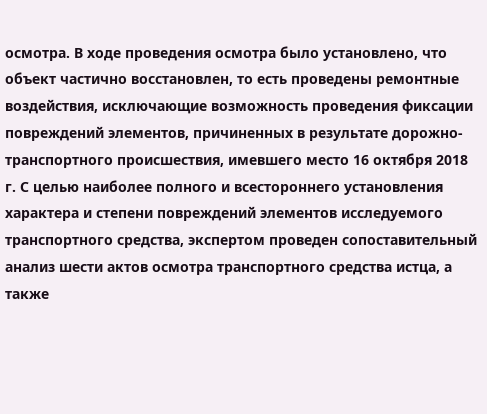осмотра. В ходе проведения осмотра было установлено, что объект частично восстановлен, то есть проведены ремонтные воздействия, исключающие возможность проведения фиксации повреждений элементов, причиненных в результате дорожно-транспортного происшествия, имевшего место 16 октября 2018 г. С целью наиболее полного и всестороннего установления характера и степени повреждений элементов исследуемого транспортного средства, экспертом проведен сопоставительный анализ шести актов осмотра транспортного средства истца, а также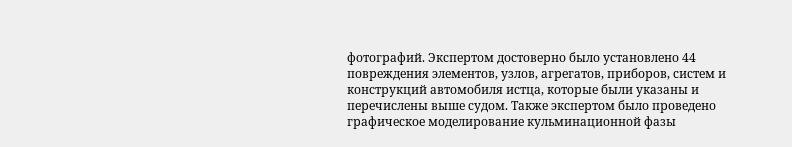фотографий. Экспертом достоверно было установлено 44 повреждения элементов, узлов, агрегатов, приборов, систем и конструкций автомобиля истца, которые были указаны и перечислены выше судом. Также экспертом было проведено графическое моделирование кульминационной фазы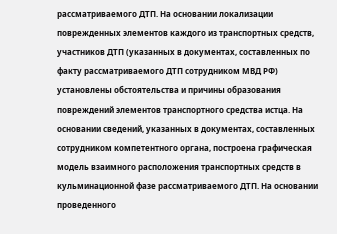рассматриваемого ДТП. На основании локализации поврежденных элементов каждого из транспортных средств, участников ДТП (указанных в документах, составленных по факту рассматриваемого ДТП сотрудником МВД РФ) установлены обстоятельства и причины образования повреждений элементов транспортного средства истца. На основании сведений, указанных в документах, составленных сотрудником компетентного органа, построена графическая модель взаимного расположения транспортных средств в кульминационной фазе рассматриваемого ДТП. На основании проведенного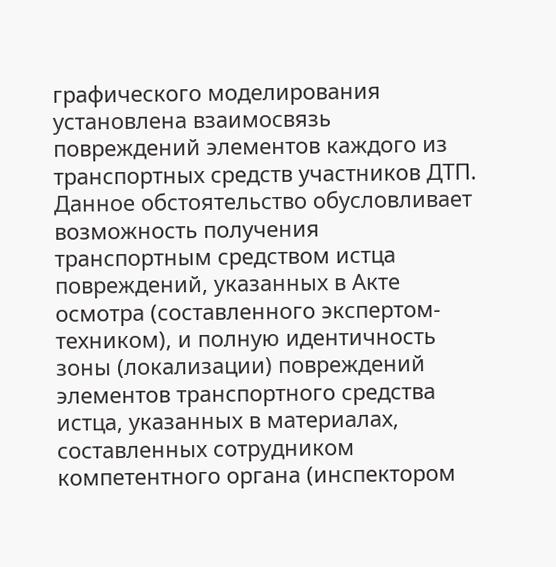графического моделирования установлена взаимосвязь повреждений элементов каждого из транспортных средств участников ДТП. Данное обстоятельство обусловливает возможность получения транспортным средством истца повреждений, указанных в Акте осмотра (составленного экспертом-техником), и полную идентичность зоны (локализации) повреждений элементов транспортного средства истца, указанных в материалах, составленных сотрудником компетентного органа (инспектором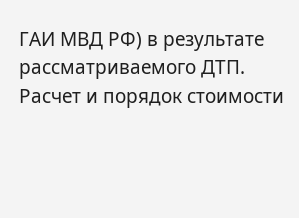ГАИ МВД РФ) в результате рассматриваемого ДТП. Расчет и порядок стоимости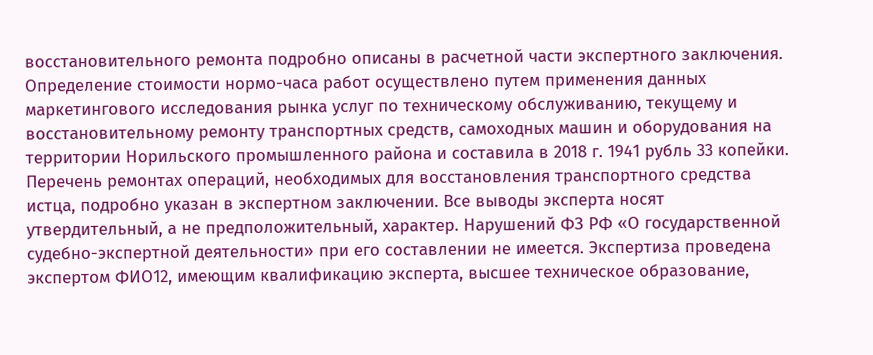восстановительного ремонта подробно описаны в расчетной части экспертного заключения. Определение стоимости нормо-часа работ осуществлено путем применения данных маркетингового исследования рынка услуг по техническому обслуживанию, текущему и восстановительному ремонту транспортных средств, самоходных машин и оборудования на территории Норильского промышленного района и составила в 2018 г. 1941 рубль 33 копейки. Перечень ремонтах операций, необходимых для восстановления транспортного средства истца, подробно указан в экспертном заключении. Все выводы эксперта носят утвердительный, а не предположительный, характер. Нарушений ФЗ РФ «О государственной судебно-экспертной деятельности» при его составлении не имеется. Экспертиза проведена экспертом ФИО12, имеющим квалификацию эксперта, высшее техническое образование,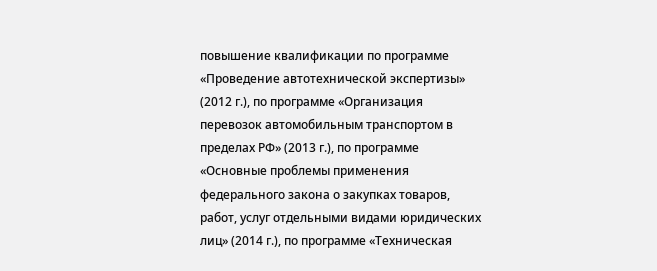повышение квалификации по программе «Проведение автотехнической экспертизы» (2012 г.), по программе «Организация перевозок автомобильным транспортом в пределах РФ» (2013 г.), по программе «Основные проблемы применения федерального закона о закупках товаров, работ, услуг отдельными видами юридических лиц» (2014 г.), по программе «Техническая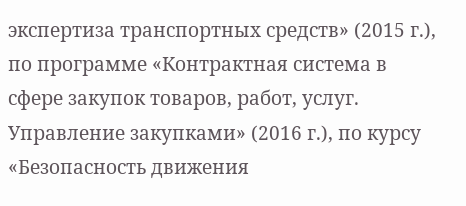экспертиза транспортных средств» (2015 г.), по программе «Контрактная система в сфере закупок товаров, работ, услуг. Управление закупками» (2016 г.), по курсу «Безопасность движения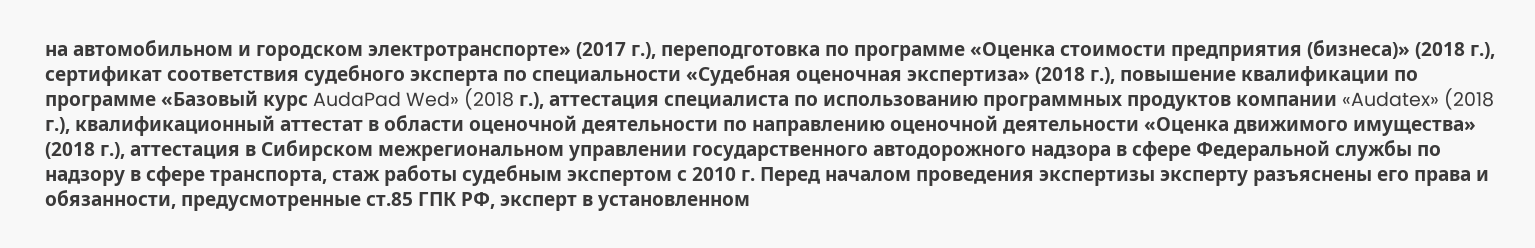на автомобильном и городском электротранспорте» (2017 г.), переподготовка по программе «Оценка стоимости предприятия (бизнеса)» (2018 г.), сертификат соответствия судебного эксперта по специальности «Судебная оценочная экспертиза» (2018 г.), повышение квалификации по программе «Базовый курс AudaPad Wed» (2018 г.), аттестация специалиста по использованию программных продуктов компании «Audatex» (2018 г.), квалификационный аттестат в области оценочной деятельности по направлению оценочной деятельности «Оценка движимого имущества» (2018 г.), аттестация в Сибирском межрегиональном управлении государственного автодорожного надзора в сфере Федеральной службы по надзору в сфере транспорта, стаж работы судебным экспертом с 2010 г. Перед началом проведения экспертизы эксперту разъяснены его права и обязанности, предусмотренные ст.85 ГПК РФ, эксперт в установленном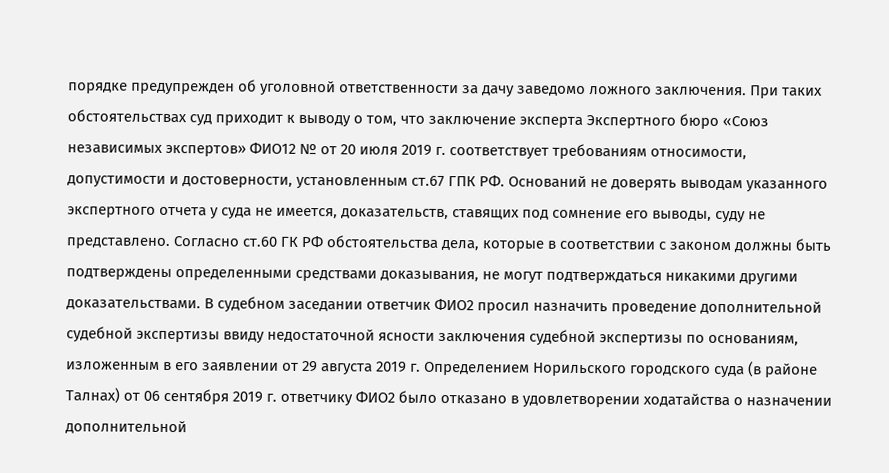порядке предупрежден об уголовной ответственности за дачу заведомо ложного заключения. При таких обстоятельствах суд приходит к выводу о том, что заключение эксперта Экспертного бюро «Союз независимых экспертов» ФИО12 № от 20 июля 2019 г. соответствует требованиям относимости, допустимости и достоверности, установленным ст.67 ГПК РФ. Оснований не доверять выводам указанного экспертного отчета у суда не имеется, доказательств, ставящих под сомнение его выводы, суду не представлено. Согласно ст.60 ГК РФ обстоятельства дела, которые в соответствии с законом должны быть подтверждены определенными средствами доказывания, не могут подтверждаться никакими другими доказательствами. В судебном заседании ответчик ФИО2 просил назначить проведение дополнительной судебной экспертизы ввиду недостаточной ясности заключения судебной экспертизы по основаниям, изложенным в его заявлении от 29 августа 2019 г. Определением Норильского городского суда (в районе Талнах) от 06 сентября 2019 г. ответчику ФИО2 было отказано в удовлетворении ходатайства о назначении дополнительной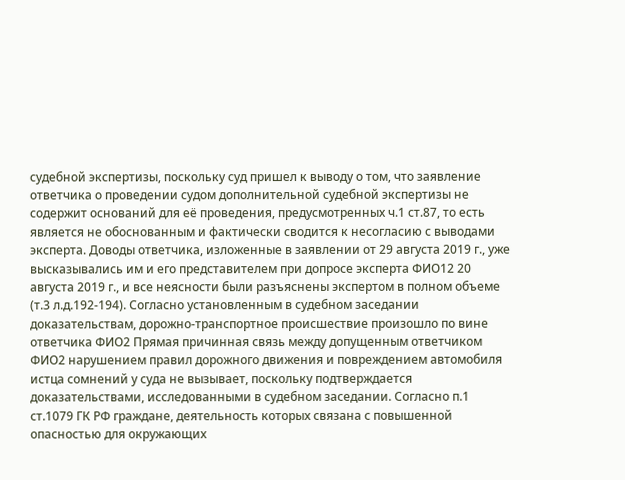судебной экспертизы, поскольку суд пришел к выводу о том, что заявление ответчика о проведении судом дополнительной судебной экспертизы не содержит оснований для её проведения, предусмотренных ч.1 ст.87, то есть является не обоснованным и фактически сводится к несогласию с выводами эксперта. Доводы ответчика, изложенные в заявлении от 29 августа 2019 г., уже высказывались им и его представителем при допросе эксперта ФИО12 20 августа 2019 г., и все неясности были разъяснены экспертом в полном объеме (т.3 л.д.192-194). Согласно установленным в судебном заседании доказательствам, дорожно-транспортное происшествие произошло по вине ответчика ФИО2 Прямая причинная связь между допущенным ответчиком ФИО2 нарушением правил дорожного движения и повреждением автомобиля истца сомнений у суда не вызывает, поскольку подтверждается доказательствами, исследованными в судебном заседании. Согласно п.1 ст.1079 ГК РФ граждане, деятельность которых связана с повышенной опасностью для окружающих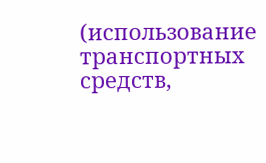(использование транспортных средств,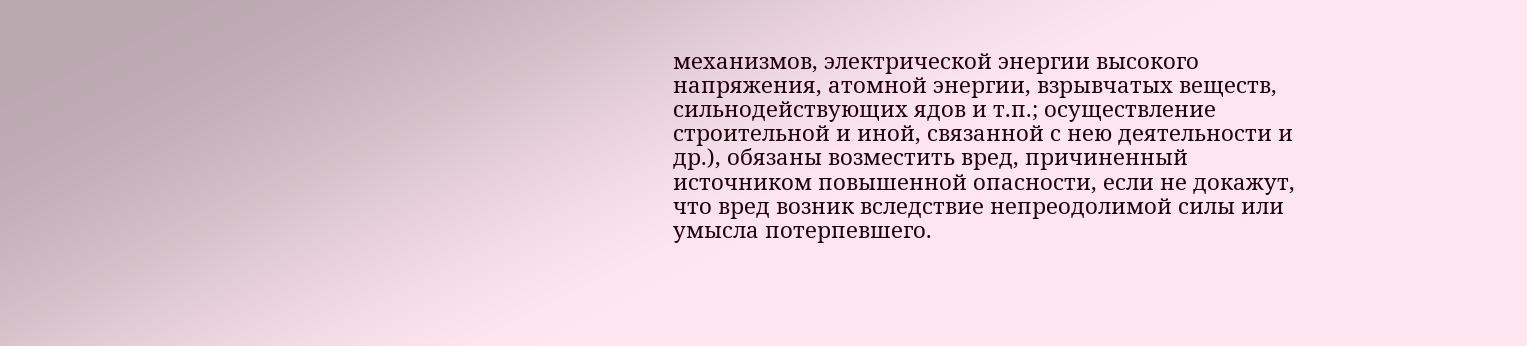механизмов, электрической энергии высокого напряжения, атомной энергии, взрывчатых веществ, сильнодействующих ядов и т.п.; осуществление строительной и иной, связанной с нею деятельности и др.), обязаны возместить вред, причиненный источником повышенной опасности, если не докажут, что вред возник вследствие непреодолимой силы или умысла потерпевшего.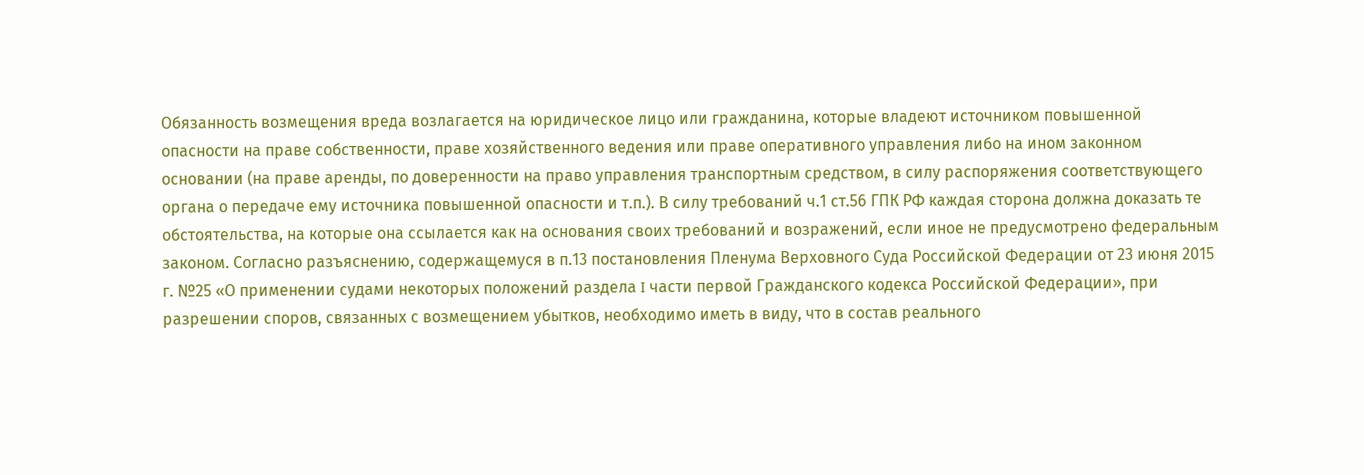Обязанность возмещения вреда возлагается на юридическое лицо или гражданина, которые владеют источником повышенной опасности на праве собственности, праве хозяйственного ведения или праве оперативного управления либо на ином законном основании (на праве аренды, по доверенности на право управления транспортным средством, в силу распоряжения соответствующего органа о передаче ему источника повышенной опасности и т.п.). В силу требований ч.1 ст.56 ГПК РФ каждая сторона должна доказать те обстоятельства, на которые она ссылается как на основания своих требований и возражений, если иное не предусмотрено федеральным законом. Согласно разъяснению, содержащемуся в п.13 постановления Пленума Верховного Суда Российской Федерации от 23 июня 2015 г. №25 «О применении судами некоторых положений раздела I части первой Гражданского кодекса Российской Федерации», при разрешении споров, связанных с возмещением убытков, необходимо иметь в виду, что в состав реального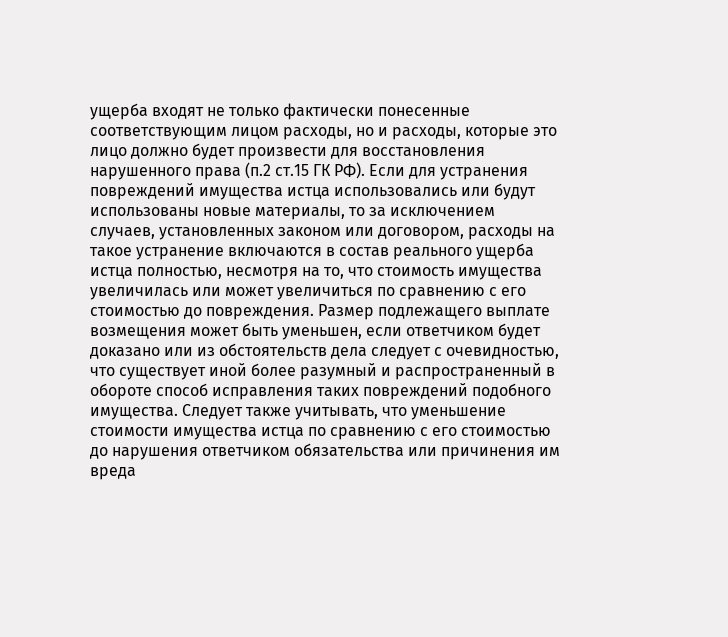ущерба входят не только фактически понесенные соответствующим лицом расходы, но и расходы, которые это лицо должно будет произвести для восстановления нарушенного права (п.2 ст.15 ГК РФ). Если для устранения повреждений имущества истца использовались или будут использованы новые материалы, то за исключением случаев, установленных законом или договором, расходы на такое устранение включаются в состав реального ущерба истца полностью, несмотря на то, что стоимость имущества увеличилась или может увеличиться по сравнению с его стоимостью до повреждения. Размер подлежащего выплате возмещения может быть уменьшен, если ответчиком будет доказано или из обстоятельств дела следует с очевидностью, что существует иной более разумный и распространенный в обороте способ исправления таких повреждений подобного имущества. Следует также учитывать, что уменьшение стоимости имущества истца по сравнению с его стоимостью до нарушения ответчиком обязательства или причинения им вреда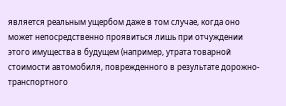является реальным ущербом даже в том случае, когда оно может непосредственно проявиться лишь при отчуждении этого имущества в будущем (например, утрата товарной стоимости автомобиля, поврежденного в результате дорожно-транспортного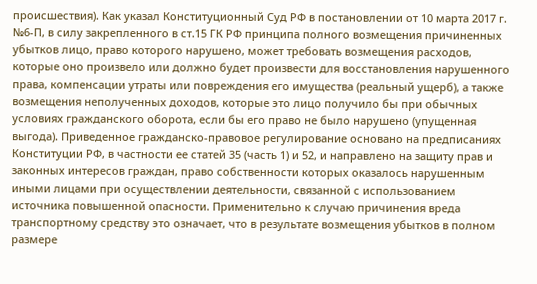происшествия). Как указал Конституционный Суд РФ в постановлении от 10 марта 2017 г. №6-П, в силу закрепленного в ст.15 ГК РФ принципа полного возмещения причиненных убытков лицо, право которого нарушено, может требовать возмещения расходов, которые оно произвело или должно будет произвести для восстановления нарушенного права, компенсации утраты или повреждения его имущества (реальный ущерб), а также возмещения неполученных доходов, которые это лицо получило бы при обычных условиях гражданского оборота, если бы его право не было нарушено (упущенная выгода). Приведенное гражданско-правовое регулирование основано на предписаниях Конституции РФ, в частности ее статей 35 (часть 1) и 52, и направлено на защиту прав и законных интересов граждан, право собственности которых оказалось нарушенным иными лицами при осуществлении деятельности, связанной с использованием источника повышенной опасности. Применительно к случаю причинения вреда транспортному средству это означает, что в результате возмещения убытков в полном размере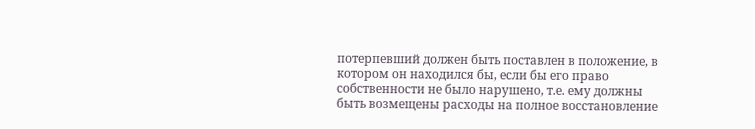потерпевший должен быть поставлен в положение, в котором он находился бы, если бы его право собственности не было нарушено, т.е. ему должны быть возмещены расходы на полное восстановление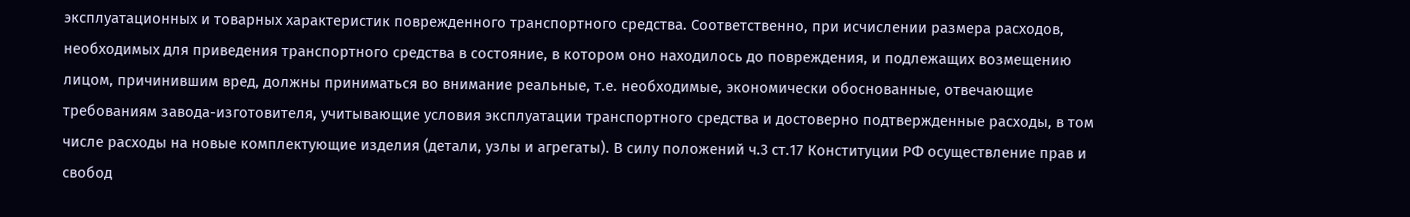эксплуатационных и товарных характеристик поврежденного транспортного средства. Соответственно, при исчислении размера расходов, необходимых для приведения транспортного средства в состояние, в котором оно находилось до повреждения, и подлежащих возмещению лицом, причинившим вред, должны приниматься во внимание реальные, т.е. необходимые, экономически обоснованные, отвечающие требованиям завода-изготовителя, учитывающие условия эксплуатации транспортного средства и достоверно подтвержденные расходы, в том числе расходы на новые комплектующие изделия (детали, узлы и агрегаты). В силу положений ч.3 ст.17 Конституции РФ осуществление прав и свобод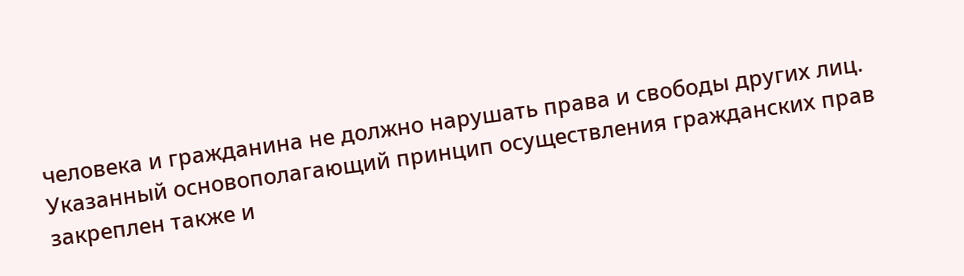человека и гражданина не должно нарушать права и свободы других лиц. Указанный основополагающий принцип осуществления гражданских прав закреплен также и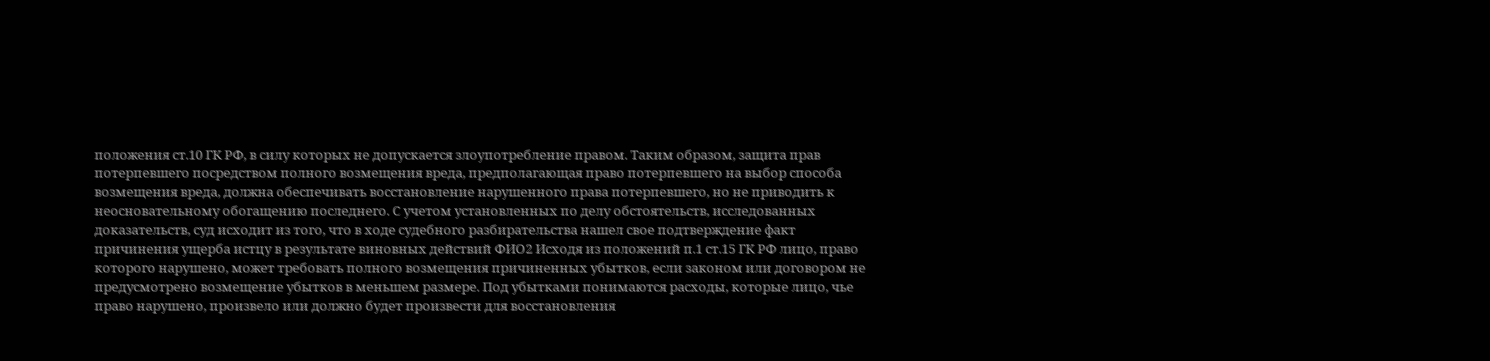положения ст.10 ГК РФ, в силу которых не допускается злоупотребление правом. Таким образом, защита прав потерпевшего посредством полного возмещения вреда, предполагающая право потерпевшего на выбор способа возмещения вреда, должна обеспечивать восстановление нарушенного права потерпевшего, но не приводить к неосновательному обогащению последнего. С учетом установленных по делу обстоятельств, исследованных доказательств, суд исходит из того, что в ходе судебного разбирательства нашел свое подтверждение факт причинения ущерба истцу в результате виновных действий ФИО2 Исходя из положений п.1 ст.15 ГК РФ лицо, право которого нарушено, может требовать полного возмещения причиненных убытков, если законом или договором не предусмотрено возмещение убытков в меньшем размере. Под убытками понимаются расходы, которые лицо, чье право нарушено, произвело или должно будет произвести для восстановления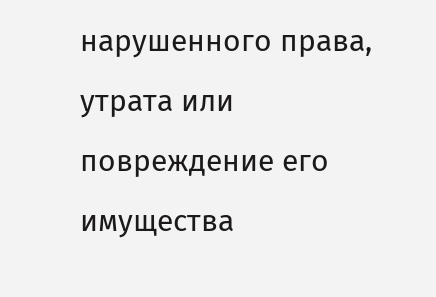нарушенного права, утрата или повреждение его имущества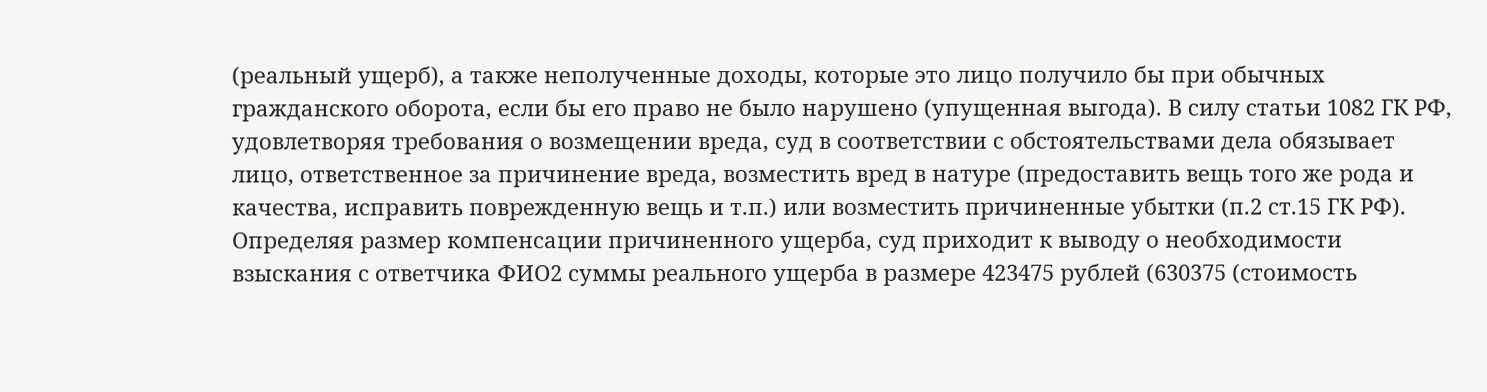(реальный ущерб), а также неполученные доходы, которые это лицо получило бы при обычных гражданского оборота, если бы его право не было нарушено (упущенная выгода). В силу статьи 1082 ГК РФ, удовлетворяя требования о возмещении вреда, суд в соответствии с обстоятельствами дела обязывает лицо, ответственное за причинение вреда, возместить вред в натуре (предоставить вещь того же рода и качества, исправить поврежденную вещь и т.п.) или возместить причиненные убытки (п.2 ст.15 ГК РФ). Определяя размер компенсации причиненного ущерба, суд приходит к выводу о необходимости взыскания с ответчика ФИО2 суммы реального ущерба в размере 423475 рублей (630375 (стоимость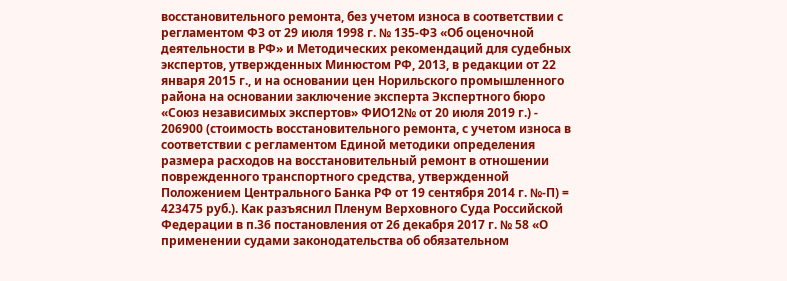восстановительного ремонта, без учетом износа в соответствии с регламентом ФЗ от 29 июля 1998 г. № 135-ФЗ «Об оценочной деятельности в РФ» и Методических рекомендаций для судебных экспертов, утвержденных Минюстом РФ, 2013, в редакции от 22 января 2015 г., и на основании цен Норильского промышленного района на основании заключение эксперта Экспертного бюро «Союз независимых экспертов» ФИО12№ от 20 июля 2019 г.) - 206900 (стоимость восстановительного ремонта, с учетом износа в соответствии с регламентом Единой методики определения размера расходов на восстановительный ремонт в отношении поврежденного транспортного средства, утвержденной Положением Центрального Банка РФ от 19 сентября 2014 г. №-П) = 423475 руб.). Как разъяснил Пленум Верховного Суда Российской Федерации в п.36 постановления от 26 декабря 2017 г. № 58 «О применении судами законодательства об обязательном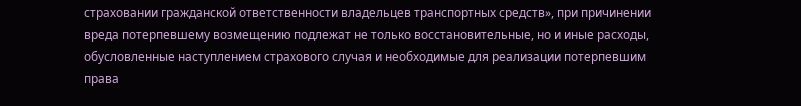страховании гражданской ответственности владельцев транспортных средств», при причинении вреда потерпевшему возмещению подлежат не только восстановительные, но и иные расходы, обусловленные наступлением страхового случая и необходимые для реализации потерпевшим права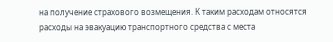на получение страхового возмещения. К таким расходам относятся расходы на эвакуацию транспортного средства с места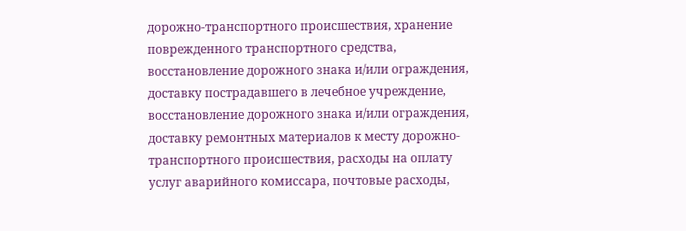дорожно-транспортного происшествия, хранение поврежденного транспортного средства, восстановление дорожного знака и/или ограждения, доставку пострадавшего в лечебное учреждение, восстановление дорожного знака и/или ограждения, доставку ремонтных материалов к месту дорожно-транспортного происшествия, расходы на оплату услуг аварийного комиссара, почтовые расходы,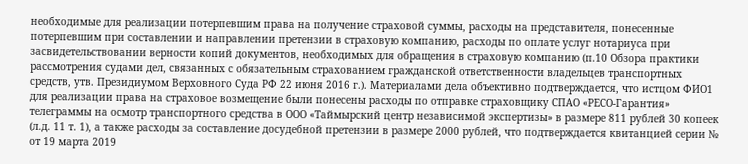необходимые для реализации потерпевшим права на получение страховой суммы, расходы на представителя, понесенные потерпевшим при составлении и направлении претензии в страховую компанию, расходы по оплате услуг нотариуса при засвидетельствовании верности копий документов, необходимых для обращения в страховую компанию (п.10 Обзора практики рассмотрения судами дел, связанных с обязательным страхованием гражданской ответственности владельцев транспортных средств, утв. Президиумом Верховного Суда РФ 22 июня 2016 г.). Материалами дела объективно подтверждается, что истцом ФИО1 для реализации права на страховое возмещение были понесены расходы по отправке страховщику СПАО «РЕСО-Гарантия» телеграммы на осмотр транспортного средства в ООО «Таймырский центр независимой экспертизы» в размере 811 рублей 30 копеек (л.д. 11 т. 1), а также расходы за составление досудебной претензии в размере 2000 рублей, что подтверждается квитанцией серии № от 19 марта 2019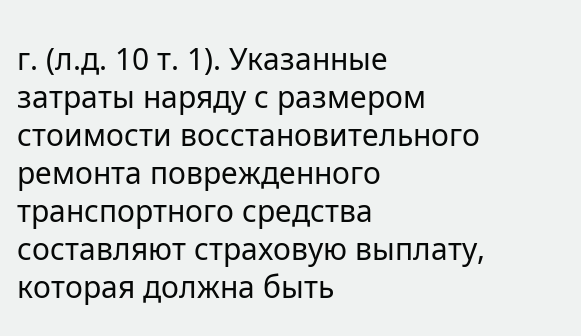г. (л.д. 10 т. 1). Указанные затраты наряду с размером стоимости восстановительного ремонта поврежденного транспортного средства составляют страховую выплату, которая должна быть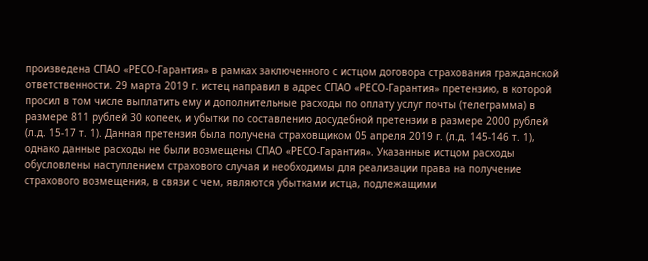произведена СПАО «РЕСО-Гарантия» в рамках заключенного с истцом договора страхования гражданской ответственности. 29 марта 2019 г. истец направил в адрес СПАО «РЕСО-Гарантия» претензию, в которой просил в том числе выплатить ему и дополнительные расходы по оплату услуг почты (телеграмма) в размере 811 рублей 30 копеек, и убытки по составлению досудебной претензии в размере 2000 рублей (л.д. 15-17 т. 1). Данная претензия была получена страховщиком 05 апреля 2019 г. (л.д. 145-146 т. 1), однако данные расходы не были возмещены СПАО «РЕСО-Гарантия». Указанные истцом расходы обусловлены наступлением страхового случая и необходимы для реализации права на получение страхового возмещения, в связи с чем, являются убытками истца, подлежащими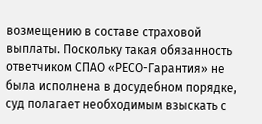возмещению в составе страховой выплаты. Поскольку такая обязанность ответчиком СПАО «РЕСО-Гарантия» не была исполнена в досудебном порядке, суд полагает необходимым взыскать с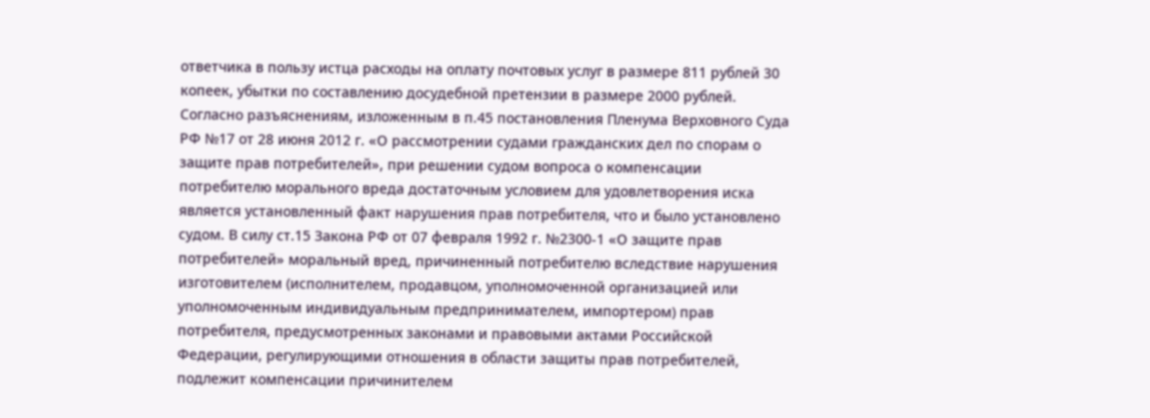ответчика в пользу истца расходы на оплату почтовых услуг в размере 811 рублей 30 копеек, убытки по составлению досудебной претензии в размере 2000 рублей. Согласно разъяснениям, изложенным в п.45 постановления Пленума Верховного Суда РФ №17 от 28 июня 2012 г. «О рассмотрении судами гражданских дел по спорам о защите прав потребителей», при решении судом вопроса о компенсации потребителю морального вреда достаточным условием для удовлетворения иска является установленный факт нарушения прав потребителя, что и было установлено судом. В силу ст.15 Закона РФ от 07 февраля 1992 г. №2300-1 «О защите прав потребителей» моральный вред, причиненный потребителю вследствие нарушения изготовителем (исполнителем, продавцом, уполномоченной организацией или уполномоченным индивидуальным предпринимателем, импортером) прав потребителя, предусмотренных законами и правовыми актами Российской Федерации, регулирующими отношения в области защиты прав потребителей, подлежит компенсации причинителем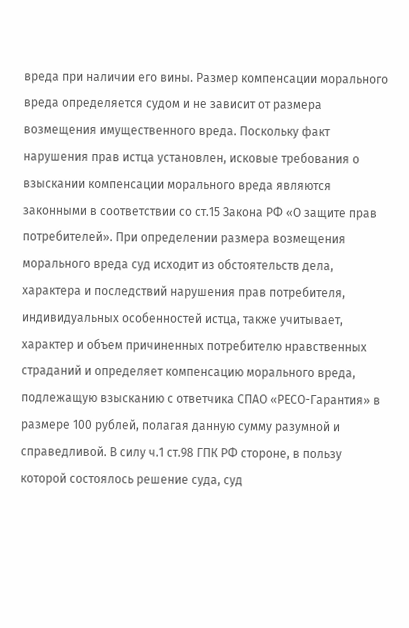вреда при наличии его вины. Размер компенсации морального вреда определяется судом и не зависит от размера возмещения имущественного вреда. Поскольку факт нарушения прав истца установлен, исковые требования о взыскании компенсации морального вреда являются законными в соответствии со ст.15 Закона РФ «О защите прав потребителей». При определении размера возмещения морального вреда суд исходит из обстоятельств дела, характера и последствий нарушения прав потребителя, индивидуальных особенностей истца, также учитывает, характер и объем причиненных потребителю нравственных страданий и определяет компенсацию морального вреда, подлежащую взысканию с ответчика СПАО «РЕСО-Гарантия» в размере 100 рублей, полагая данную сумму разумной и справедливой. В силу ч.1 ст.98 ГПК РФ стороне, в пользу которой состоялось решение суда, суд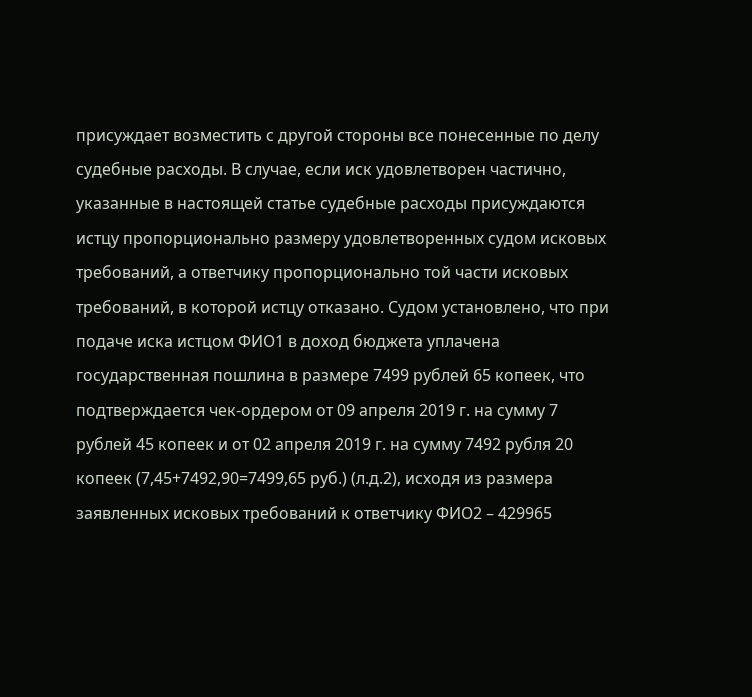присуждает возместить с другой стороны все понесенные по делу судебные расходы. В случае, если иск удовлетворен частично, указанные в настоящей статье судебные расходы присуждаются истцу пропорционально размеру удовлетворенных судом исковых требований, а ответчику пропорционально той части исковых требований, в которой истцу отказано. Судом установлено, что при подаче иска истцом ФИО1 в доход бюджета уплачена государственная пошлина в размере 7499 рублей 65 копеек, что подтверждается чек-ордером от 09 апреля 2019 г. на сумму 7 рублей 45 копеек и от 02 апреля 2019 г. на сумму 7492 рубля 20 копеек (7,45+7492,90=7499,65 руб.) (л.д.2), исходя из размера заявленных исковых требований к ответчику ФИО2 – 429965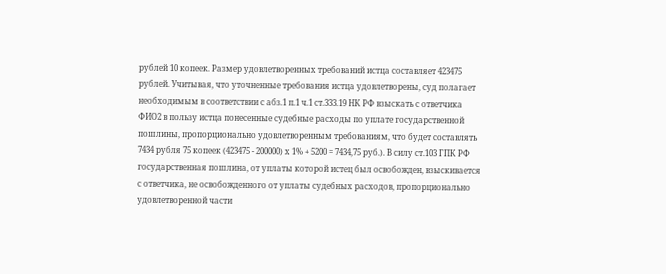рублей 10 копеек. Размер удовлетворенных требований истца составляет 423475 рублей. Учитывая, что уточненные требования истца удовлетворены, суд полагает необходимым в соответствии с абз.1 п.1 ч.1 ст.333.19 НК РФ взыскать с ответчика ФИО2 в пользу истца понесенные судебные расходы по уплате государственной пошлины, пропорционально удовлетворенным требованиям, что будет составлять 7434 рубля 75 копеек (423475 - 200000) х 1% + 5200 = 7434,75 руб.). В силу ст.103 ГПК РФ государственная пошлина, от уплаты которой истец был освобожден, взыскивается с ответчика, не освобожденного от уплаты судебных расходов, пропорционально удовлетворенной части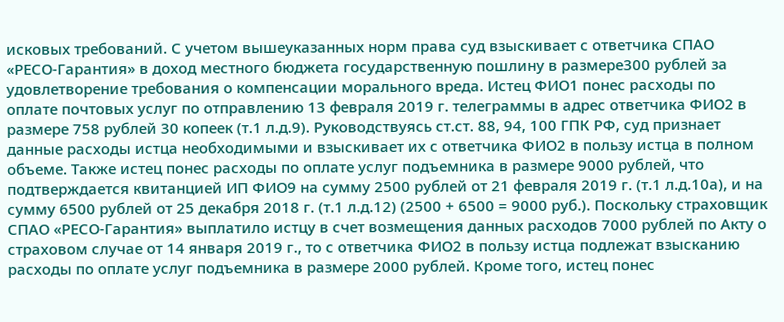исковых требований. С учетом вышеуказанных норм права суд взыскивает с ответчика СПАО «РЕСО-Гарантия» в доход местного бюджета государственную пошлину в размере300 рублей за удовлетворение требования о компенсации морального вреда. Истец ФИО1 понес расходы по оплате почтовых услуг по отправлению 13 февраля 2019 г. телеграммы в адрес ответчика ФИО2 в размере 758 рублей 30 копеек (т.1 л.д.9). Руководствуясь ст.ст. 88, 94, 100 ГПК РФ, суд признает данные расходы истца необходимыми и взыскивает их с ответчика ФИО2 в пользу истца в полном объеме. Также истец понес расходы по оплате услуг подъемника в размере 9000 рублей, что подтверждается квитанцией ИП ФИО9 на сумму 2500 рублей от 21 февраля 2019 г. (т.1 л.д.10а), и на сумму 6500 рублей от 25 декабря 2018 г. (т.1 л.д.12) (2500 + 6500 = 9000 руб.). Поскольку страховщик СПАО «РЕСО-Гарантия» выплатило истцу в счет возмещения данных расходов 7000 рублей по Акту о страховом случае от 14 января 2019 г., то с ответчика ФИО2 в пользу истца подлежат взысканию расходы по оплате услуг подъемника в размере 2000 рублей. Кроме того, истец понес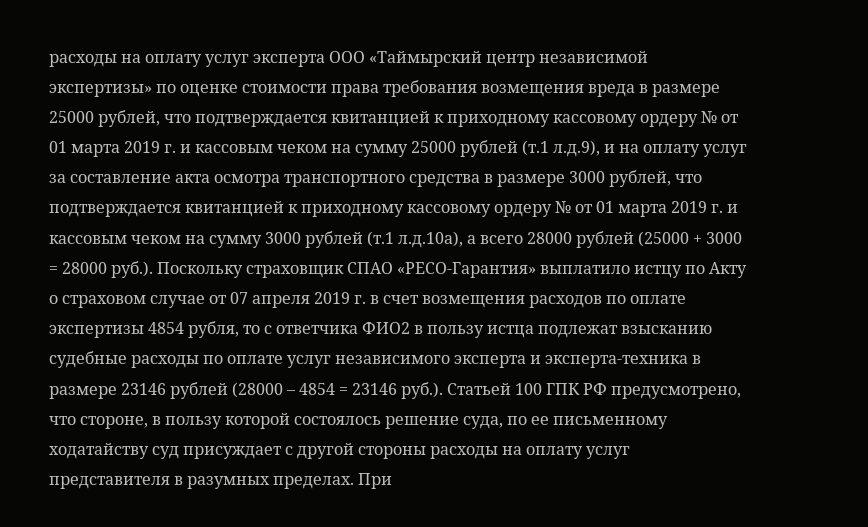расходы на оплату услуг эксперта ООО «Таймырский центр независимой экспертизы» по оценке стоимости права требования возмещения вреда в размере 25000 рублей, что подтверждается квитанцией к приходному кассовому ордеру № от 01 марта 2019 г. и кассовым чеком на сумму 25000 рублей (т.1 л.д.9), и на оплату услуг за составление акта осмотра транспортного средства в размере 3000 рублей, что подтверждается квитанцией к приходному кассовому ордеру № от 01 марта 2019 г. и кассовым чеком на сумму 3000 рублей (т.1 л.д.10а), а всего 28000 рублей (25000 + 3000 = 28000 руб.). Поскольку страховщик СПАО «РЕСО-Гарантия» выплатило истцу по Акту о страховом случае от 07 апреля 2019 г. в счет возмещения расходов по оплате экспертизы 4854 рубля, то с ответчика ФИО2 в пользу истца подлежат взысканию судебные расходы по оплате услуг независимого эксперта и эксперта-техника в размере 23146 рублей (28000 – 4854 = 23146 руб.). Статьей 100 ГПК РФ предусмотрено, что стороне, в пользу которой состоялось решение суда, по ее письменному ходатайству суд присуждает с другой стороны расходы на оплату услуг представителя в разумных пределах. При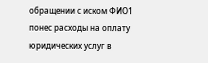обращении с иском ФИО1 понес расходы на оплату юридических услуг в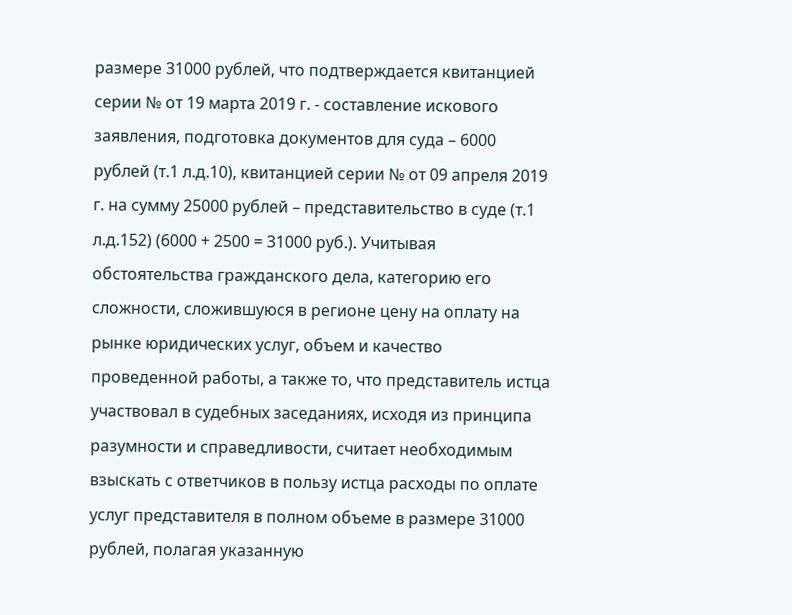размере 31000 рублей, что подтверждается квитанцией серии № от 19 марта 2019 г. - составление искового заявления, подготовка документов для суда – 6000 рублей (т.1 л.д.10), квитанцией серии № от 09 апреля 2019 г. на сумму 25000 рублей – представительство в суде (т.1 л.д.152) (6000 + 2500 = 31000 руб.). Учитывая обстоятельства гражданского дела, категорию его сложности, сложившуюся в регионе цену на оплату на рынке юридических услуг, объем и качество проведенной работы, а также то, что представитель истца участвовал в судебных заседаниях, исходя из принципа разумности и справедливости, считает необходимым взыскать с ответчиков в пользу истца расходы по оплате услуг представителя в полном объеме в размере 31000 рублей, полагая указанную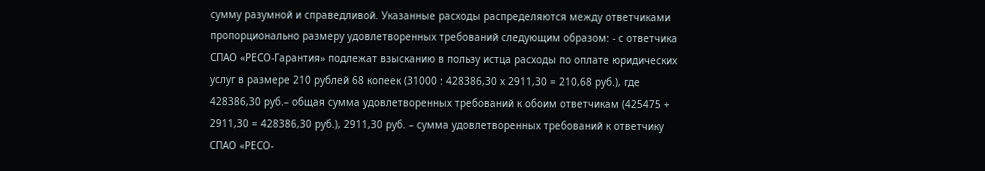сумму разумной и справедливой. Указанные расходы распределяются между ответчиками пропорционально размеру удовлетворенных требований следующим образом: - с ответчика СПАО «РЕСО-Гарантия» подлежат взысканию в пользу истца расходы по оплате юридических услуг в размере 210 рублей 68 копеек (31000 : 428386,30 х 2911,30 = 210,68 руб.), где 428386,30 руб.– общая сумма удовлетворенных требований к обоим ответчикам (425475 + 2911,30 = 428386,30 руб.), 2911,30 руб. – сумма удовлетворенных требований к ответчику СПАО «РЕСО-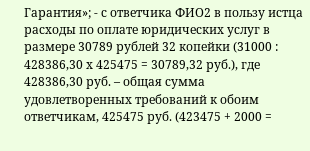Гарантия»; - с ответчика ФИО2 в пользу истца расходы по оплате юридических услуг в размере 30789 рублей 32 копейки (31000 : 428386,30 х 425475 = 30789,32 руб.), где 428386,30 руб. – общая сумма удовлетворенных требований к обоим ответчикам, 425475 руб. (423475 + 2000 =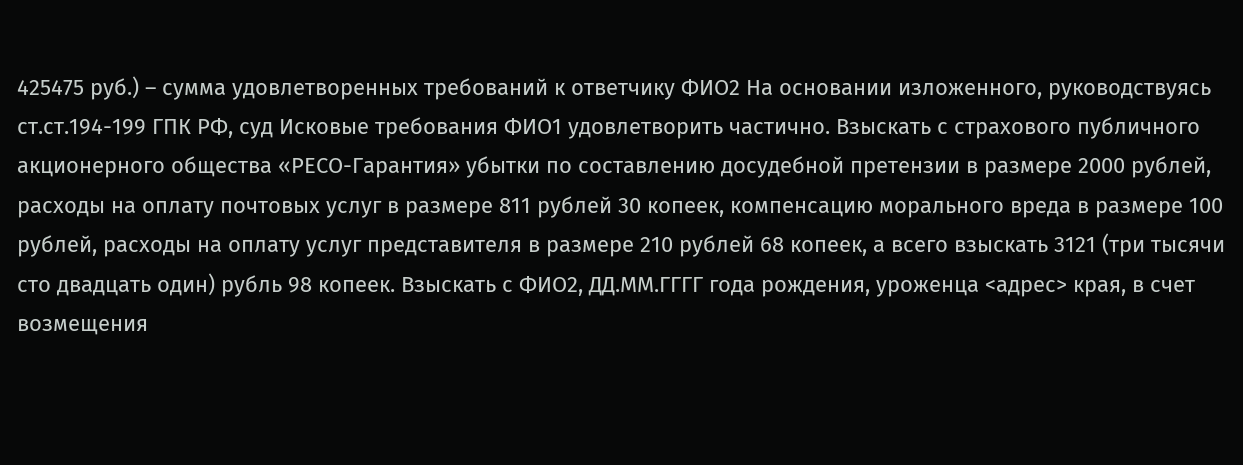425475 руб.) – сумма удовлетворенных требований к ответчику ФИО2 На основании изложенного, руководствуясь ст.ст.194-199 ГПК РФ, суд Исковые требования ФИО1 удовлетворить частично. Взыскать с страхового публичного акционерного общества «РЕСО-Гарантия» убытки по составлению досудебной претензии в размере 2000 рублей, расходы на оплату почтовых услуг в размере 811 рублей 30 копеек, компенсацию морального вреда в размере 100 рублей, расходы на оплату услуг представителя в размере 210 рублей 68 копеек, а всего взыскать 3121 (три тысячи сто двадцать один) рубль 98 копеек. Взыскать с ФИО2, ДД.ММ.ГГГГ года рождения, уроженца <адрес> края, в счет возмещения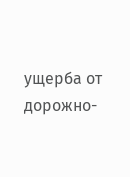ущерба от дорожно-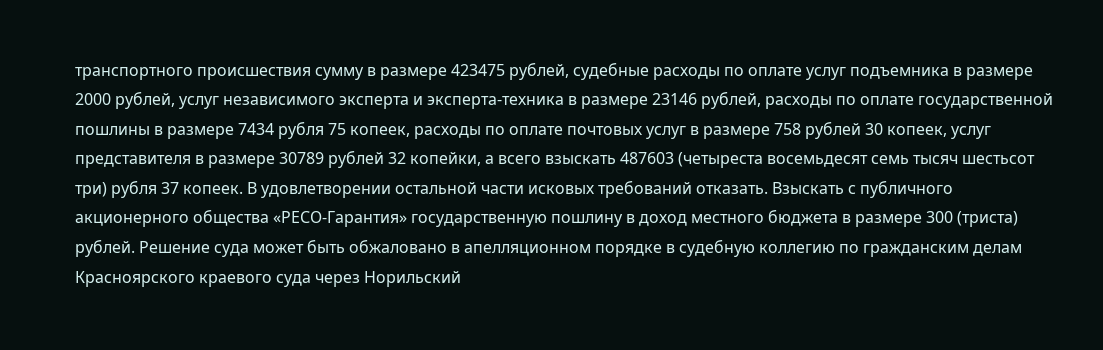транспортного происшествия сумму в размере 423475 рублей, судебные расходы по оплате услуг подъемника в размере 2000 рублей, услуг независимого эксперта и эксперта-техника в размере 23146 рублей, расходы по оплате государственной пошлины в размере 7434 рубля 75 копеек, расходы по оплате почтовых услуг в размере 758 рублей 30 копеек, услуг представителя в размере 30789 рублей 32 копейки, а всего взыскать 487603 (четыреста восемьдесят семь тысяч шестьсот три) рубля 37 копеек. В удовлетворении остальной части исковых требований отказать. Взыскать с публичного акционерного общества «РЕСО-Гарантия» государственную пошлину в доход местного бюджета в размере 300 (триста) рублей. Решение суда может быть обжаловано в апелляционном порядке в судебную коллегию по гражданским делам Красноярского краевого суда через Норильский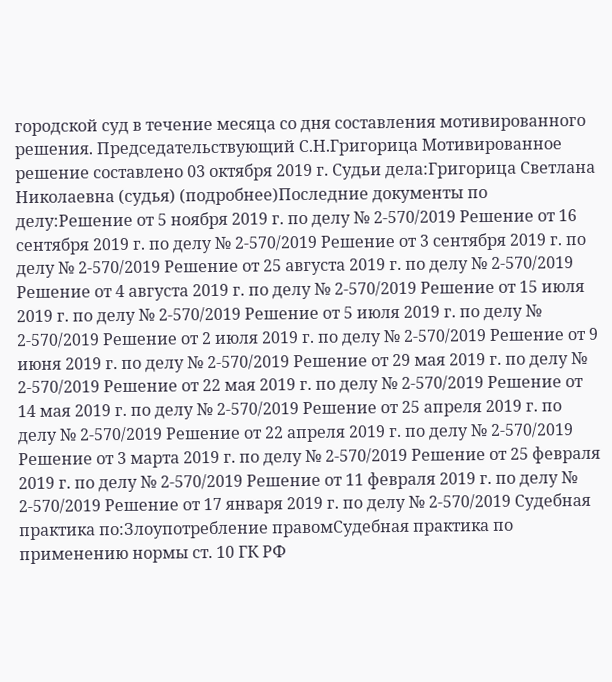городской суд в течение месяца со дня составления мотивированного решения. Председательствующий С.Н.Григорица Мотивированное решение составлено 03 октября 2019 г. Судьи дела:Григорица Светлана Николаевна (судья) (подробнее)Последние документы по делу:Решение от 5 ноября 2019 г. по делу № 2-570/2019 Решение от 16 сентября 2019 г. по делу № 2-570/2019 Решение от 3 сентября 2019 г. по делу № 2-570/2019 Решение от 25 августа 2019 г. по делу № 2-570/2019 Решение от 4 августа 2019 г. по делу № 2-570/2019 Решение от 15 июля 2019 г. по делу № 2-570/2019 Решение от 5 июля 2019 г. по делу № 2-570/2019 Решение от 2 июля 2019 г. по делу № 2-570/2019 Решение от 9 июня 2019 г. по делу № 2-570/2019 Решение от 29 мая 2019 г. по делу № 2-570/2019 Решение от 22 мая 2019 г. по делу № 2-570/2019 Решение от 14 мая 2019 г. по делу № 2-570/2019 Решение от 25 апреля 2019 г. по делу № 2-570/2019 Решение от 22 апреля 2019 г. по делу № 2-570/2019 Решение от 3 марта 2019 г. по делу № 2-570/2019 Решение от 25 февраля 2019 г. по делу № 2-570/2019 Решение от 11 февраля 2019 г. по делу № 2-570/2019 Решение от 17 января 2019 г. по делу № 2-570/2019 Судебная практика по:Злоупотребление правомСудебная практика по применению нормы ст. 10 ГК РФ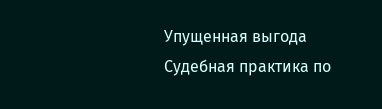Упущенная выгода Судебная практика по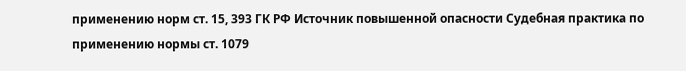применению норм ст. 15, 393 ГК РФ Источник повышенной опасности Судебная практика по применению нормы ст. 1079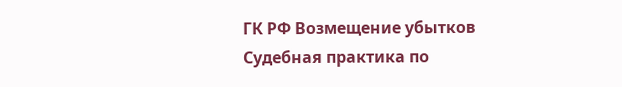ГК РФ Возмещение убытков Судебная практика по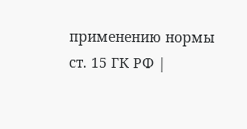применению нормы ст. 15 ГК РФ |